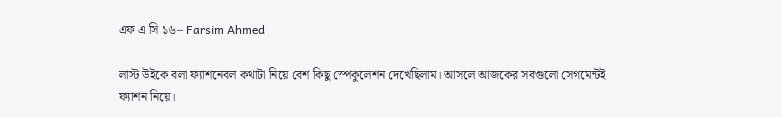এফ এ সি ১৬– Farsim Ahmed

লাস্ট উইকে বলা ফ্যাশনেবল কথাটা নিয়ে বেশ কিছু স্পেকুলেশন দেখেছিলাম। আসলে আজকের সবগুলো সেগমেন্টই ফ্যাশন নিয়ে।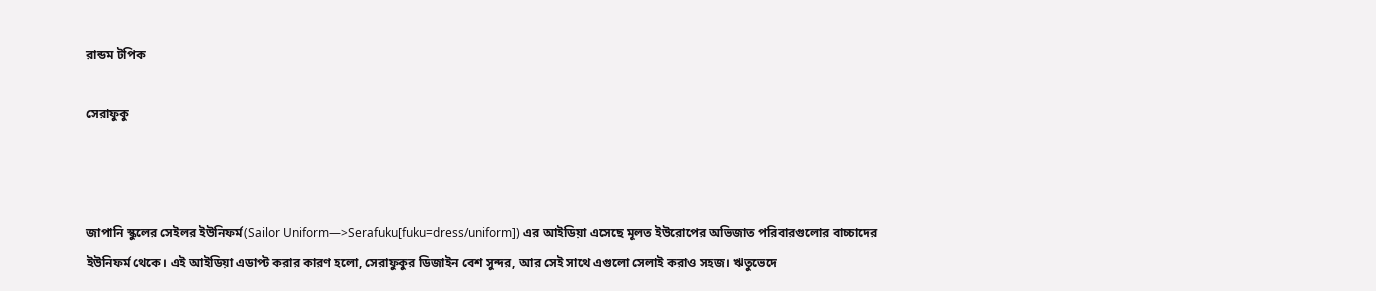রান্ডম টপিক

সেরাফুকু



জাপানি স্কুলের সেইলর ইউনিফর্ম(Sailor Uniform—>Serafuku[fuku=dress/uniform]) এর আইডিয়া এসেছে মূলত ইউরোপের অভিজাত পরিবারগুলোর বাচ্চাদের ইউনিফর্ম থেকে। এই আইডিয়া এডাপ্ট করার কারণ হলো, সেরাফুকুর ডিজাইন বেশ সুন্দর, আর সেই সাথে এগুলো সেলাই করাও সহজ। ঋতুভেদে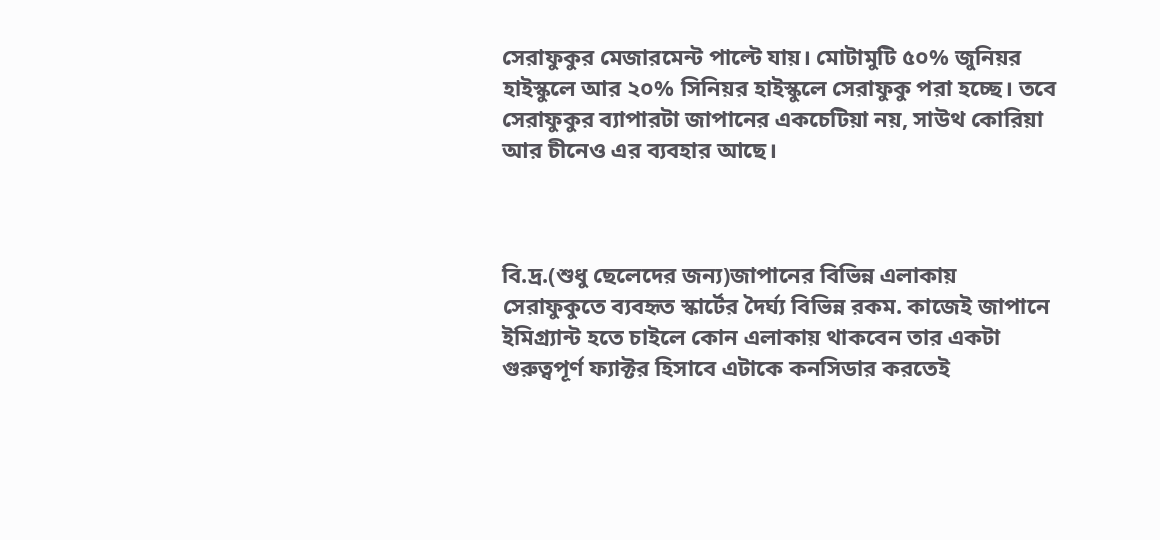সেরাফুকুর মেজারমেন্ট পাল্টে যায়। মোটামুটি ৫০% জুনিয়র হাইস্কুলে আর ২০% সিনিয়র হাইস্কুলে সেরাফুকু পরা হচ্ছে। তবে সেরাফুকুর ব্যাপারটা জাপানের একচেটিয়া নয়, সাউথ কোরিয়া আর চীনেও এর ব্যবহার আছে।



বি.দ্র.(শুধু ছেলেদের জন্য)জাপানের বিভিন্ন এলাকায় সেরাফুকুতে ব্যবহৃত স্কার্টের দৈর্ঘ্য বিভিন্ন রকম. কাজেই জাপানে ইমিগ্র্যান্ট হতে চাইলে কোন এলাকায় থাকবেন তার একটা গুরুত্বপূর্ণ ফ্যাক্টর হিসাবে এটাকে কনসিডার করতেই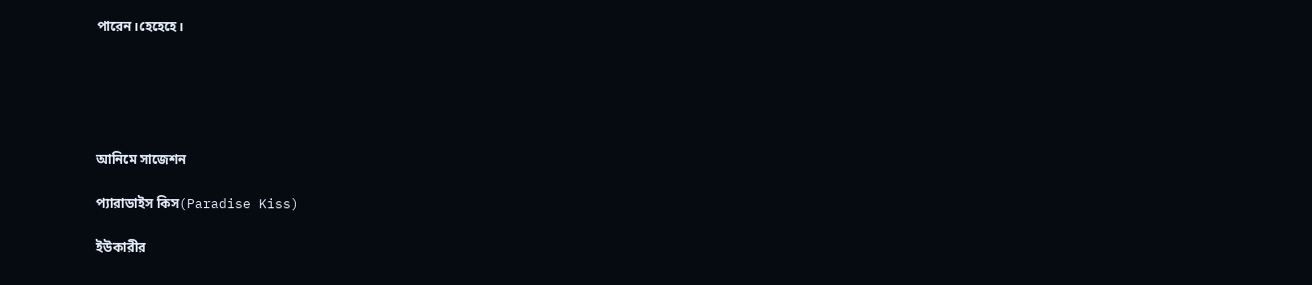পারেন।হেহেহে।





আনিমে সাজেশন

প্যারাডাইস কিস(Paradise Kiss)

ইউকারীর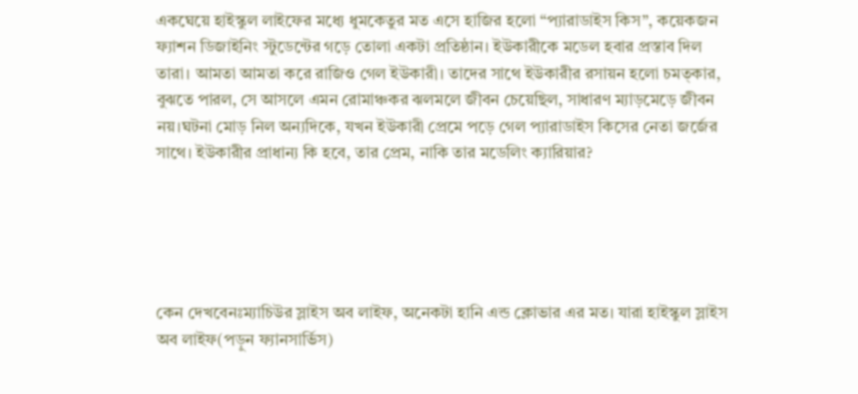একঘেয়ে হাইস্কুল লাইফের মধ্যে ধুমকেতুর মত এসে হাজির হলো “প্যারাডাইস কিস”, কয়েকজন ফ্যাশন ডিজাইনিং স্টুডেন্টের গড়ে তোলা একটা প্রতিষ্ঠান। ইউকারীকে মডেল হবার প্রস্তাব দিল তারা। আমতা আমতা করে রাজিও গেল ইউকারী। তাদের সাথে ইউকারীর রসায়ন হলো চমত্কার, বুঝতে পারল, সে আসলে এমন রোমাঞ্চকর ঝলমলে জীবন চেয়েছিল, সাধারণ ম্যাড়মেড়ে জীবন নয়।ঘটনা মোড় নিল অন্যদিকে, যখন ইউকারী প্রেমে পড়ে গেল প্যারাডাইস কিসের নেতা জর্জের সাথে। ইউকারীর প্রাধান্য কি হবে, তার প্রেম, নাকি তার মডেলিং ক্যারিয়ার?





কেন দেখবেনঃম্যাচিউর স্লাইস অব লাইফ, অনেকটা হানি এন্ড ক্লোভার এর মত। যারা হাইস্কুল স্লাইস অব লাইফ(পড়ুন ফ্যানসার্ভিস)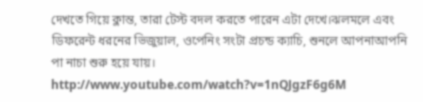দেখতে গিয়ে ক্লান্ত, তারা টেস্ট বদল করতে পারেন এটা দেখে।ঝলমলে এবং ডিফরেন্ট ধরনের ভিজুয়াল, ওপেনিং সংটা প্রচন্ড ক্যাচি, শুনলে আপনাআপনি পা নাচা শুরু হয়ে যায়। http://www.youtube.com/watch?v=1nQJgzF6g6M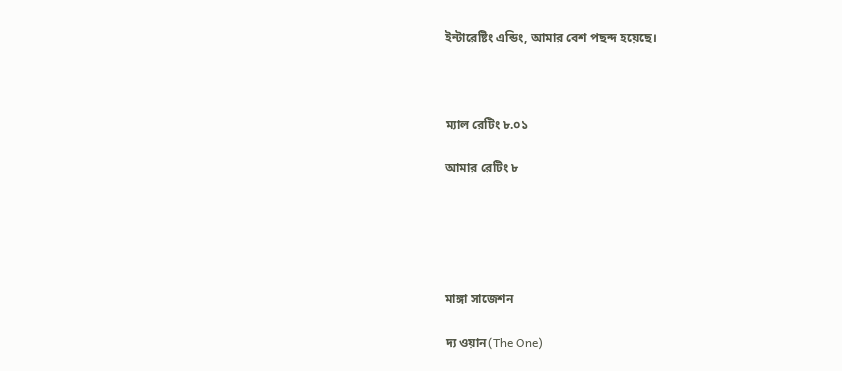ইন্টারেষ্টিং এন্ডিং, আমার বেশ পছন্দ হয়েছে।



ম্যাল রেটিং ৮.০১

আমার রেটিং ৮





মাঙ্গা সাজেশন

দ্য ওয়ান(The One)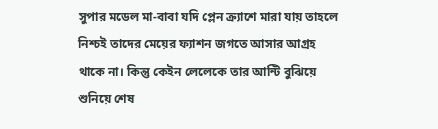সুপার মডেল মা-বাবা যদি প্লেন ক্র্যাশে মারা যায় তাহলে নিশ্চই তাদের মেয়ের ফ্যাশন জগতে আসার আগ্রহ থাকে না। কিন্তু কেইন লেলেকে তার আন্টি বুঝিয়ে শুনিয়ে শেষ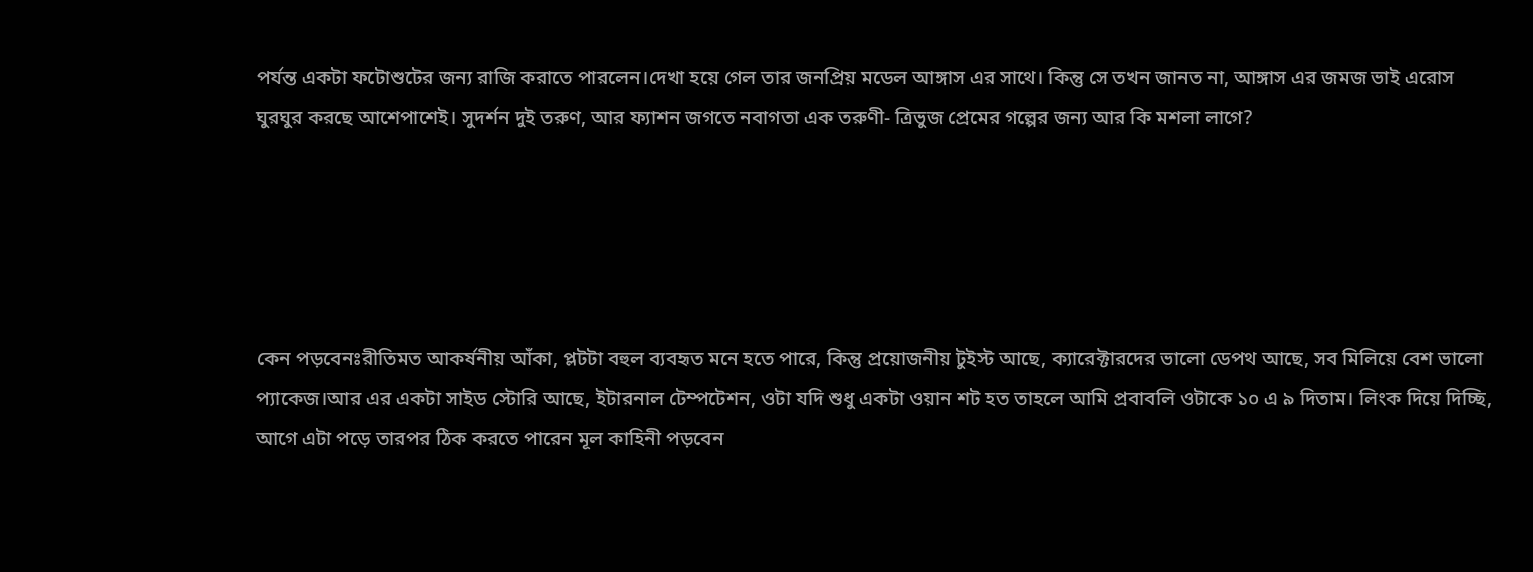পর্যন্ত একটা ফটোশুটের জন্য রাজি করাতে পারলেন।দেখা হয়ে গেল তার জনপ্রিয় মডেল আঙ্গাস এর সাথে। কিন্তু সে তখন জানত না, আঙ্গাস এর জমজ ভাই এরোস ঘুরঘুর করছে আশেপাশেই। সুদর্শন দুই তরুণ, আর ফ্যাশন জগতে নবাগতা এক তরুণী- ত্রিভুজ প্রেমের গল্পের জন্য আর কি মশলা লাগে?





কেন পড়বেনঃরীতিমত আকর্ষনীয় আঁকা, প্লটটা বহুল ব্যবহৃত মনে হতে পারে, কিন্তু প্রয়োজনীয় টুইস্ট আছে, ক্যারেক্টারদের ভালো ডেপথ আছে, সব মিলিয়ে বেশ ভালো প্যাকেজ।আর এর একটা সাইড স্টোরি আছে, ইটারনাল টেম্পটেশন, ওটা যদি শুধু একটা ওয়ান শট হত তাহলে আমি প্রবাবলি ওটাকে ১০ এ ৯ দিতাম। লিংক দিয়ে দিচ্ছি, আগে এটা পড়ে তারপর ঠিক করতে পারেন মূল কাহিনী পড়বেন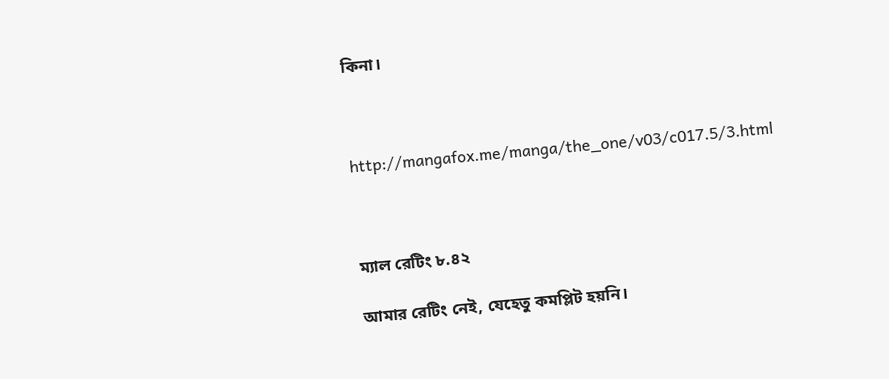কিনা।



http://mangafox.me/manga/the_one/v03/c017.5/3.html



ম্যাল রেটিং ৮.৪২

আমার রেটিং নেই, যেহেতু কমপ্লিট হয়নি।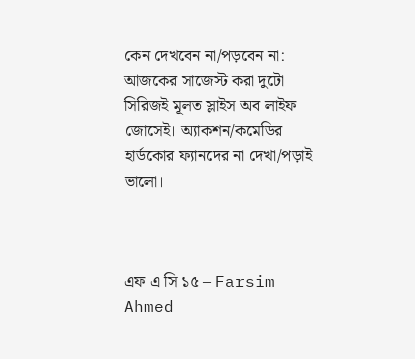কেন দেখবেন না/পড়বেন না: আজকের সাজেস্ট করা দুটো সিরিজই মূলত স্লাইস অব লাইফ জোসেই। অ্যাকশন/কমেডির হার্ডকোর ফ্যানদের না দেখা/পড়াই ভালো।



এফ এ সি ১৫ – Farsim Ahmed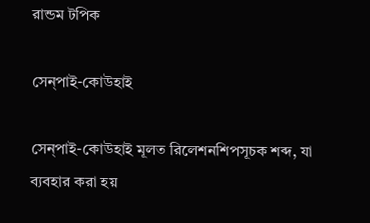রান্ডম টপিক

সেন্পাই-কোউহাই

সেন্পাই-কোউহাই মূলত রিলেশনশিপসূচক শব্দ, যা ব্যবহার করা হয়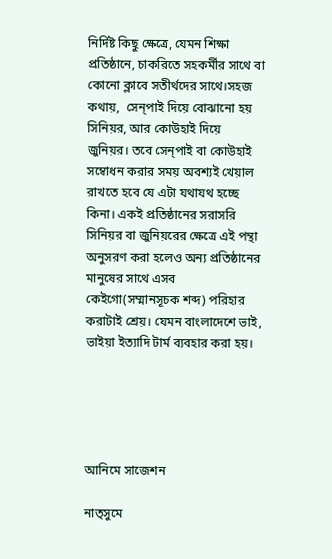নির্দিষ্ট কিছু ক্ষেত্রে, যেমন শিক্ষা প্রতিষ্ঠানে, চাকরিতে সহকর্মীর সাথে বা কোনো ক্লাবে সতীর্থদের সাথে।সহজ কথায়,  সেন্পাই দিয়ে বোঝানো হয় সিনিয়র, আর কোউহাই দিয়ে জুনিয়র। তবে সেন্পাই বা কোউহাই সম্বোধন করার সময় অবশ্যই খেয়াল রাখতে হবে যে এটা যথাযথ হচ্ছে কিনা। একই প্রতিষ্ঠানের সরাসরি সিনিয়র বা জুনিয়রের ক্ষেত্রে এই পন্থা অনুসরণ করা হলেও অন্য প্রতিষ্ঠানের মানুষের সাথে এসব কেইগো(সম্মানসূচক শব্দ) পরিহার করাটাই শ্রেয়। যেমন বাংলাদেশে ভাই, ভাইয়া ইত্যাদি টার্ম ব্যবহার করা হয়।





আনিমে সাজেশন

নাত্সুমে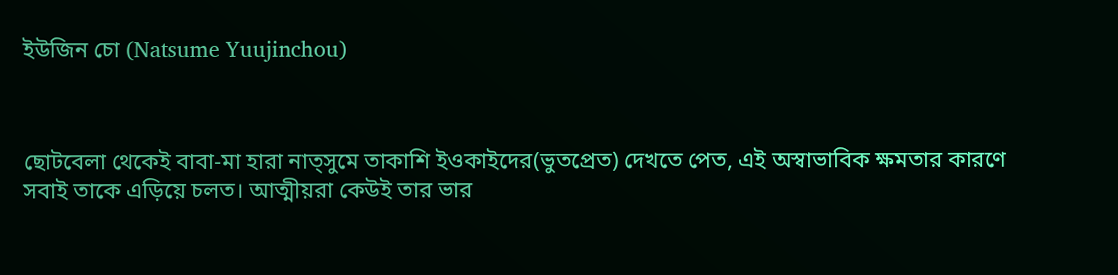ইউজিন চো (Natsume Yuujinchou)



ছোটবেলা থেকেই বাবা-মা হারা নাত্সুমে তাকাশি ইওকাইদের(ভুতপ্রেত) দেখতে পেত, এই অস্বাভাবিক ক্ষমতার কারণে সবাই তাকে এড়িয়ে চলত। আত্মীয়রা কেউই তার ভার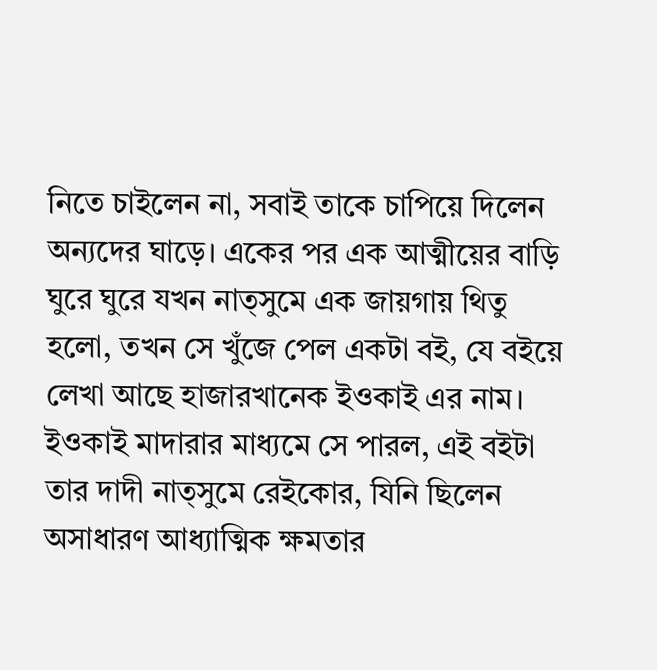নিতে চাইলেন না, সবাই তাকে চাপিয়ে দিলেন অন্যদের ঘাড়ে। একের পর এক আত্মীয়ের বাড়ি ঘুরে ঘুরে যখন নাত্সুমে এক জায়গায় থিতু হলো, তখন সে খুঁজে পেল একটা বই, যে বইয়ে লেখা আছে হাজারখানেক ইওকাই এর নাম। ইওকাই মাদারার মাধ্যমে সে পারল, এই বইটা তার দাদী নাত্সুমে রেইকোর, যিনি ছিলেন অসাধারণ আধ্যাত্মিক ক্ষমতার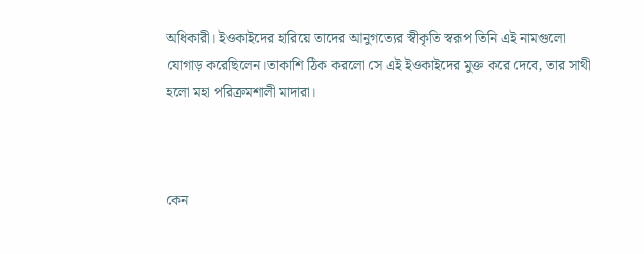অধিকারী। ইওকাইদের হারিয়ে তাদের আনুগত্যের স্বীকৃতি স্বরূপ তিনি এই নামগুলো যোগাড় করেছিলেন।তাকাশি ঠিক করলো সে এই ইওকাইদের মুক্ত করে দেবে, তার সাথী হলো মহা পরিক্রমশালী মাদারা।



কেন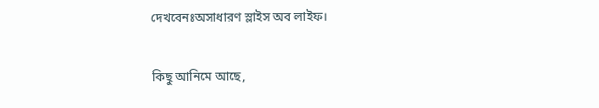দেখবেনঃঅসাধারণ স্লাইস অব লাইফ।

কিছু আনিমে আছে,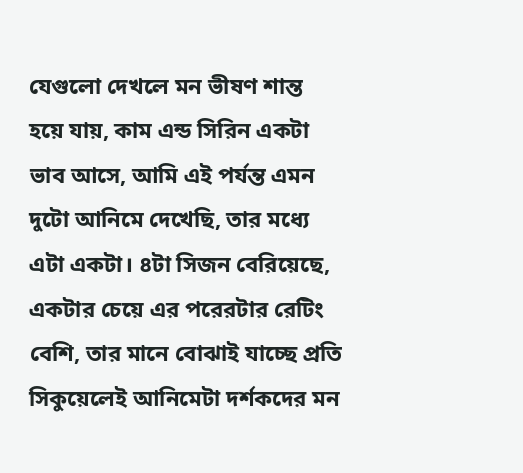যেগুলো দেখলে মন ভীষণ শান্ত হয়ে যায়, কাম এন্ড সিরিন একটা ভাব আসে, আমি এই পর্যন্ত এমন  দুটো আনিমে দেখেছি, তার মধ্যে এটা একটা। ৪টা সিজন বেরিয়েছে, একটার চেয়ে এর পরেরটার রেটিং বেশি, তার মানে বোঝাই যাচ্ছে প্রতি সিকুয়েলেই আনিমেটা দর্শকদের মন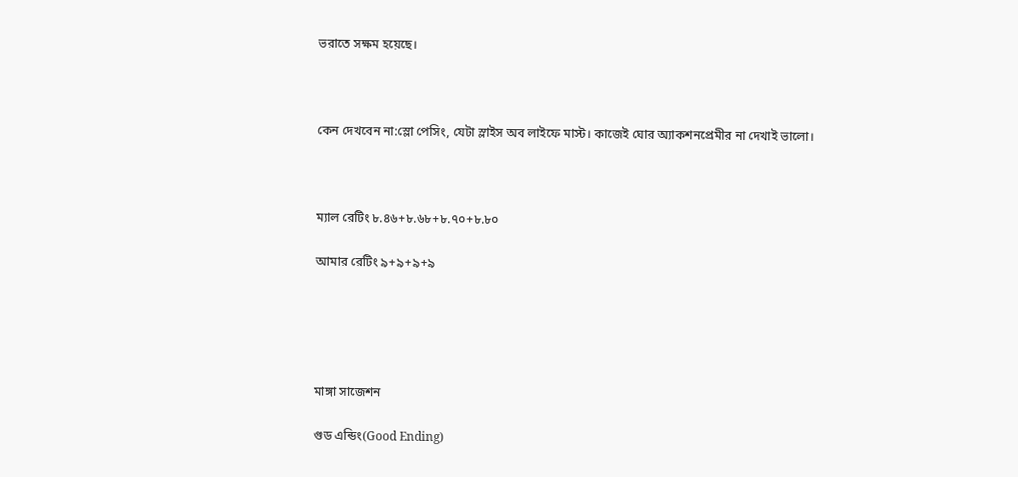ভরাতে সক্ষম হয়েছে।



কেন দেখবেন না:স্লো পেসিং, যেটা স্লাইস অব লাইফে মাস্ট। কাজেই ঘোর অ্যাকশনপ্রেমীর না দেখাই ভালো।



ম্যাল রেটিং ৮.৪৬+৮.৬৮+৮.৭০+৮.৮০

আমার রেটিং ৯+৯+৯+৯





মাঙ্গা সাজেশন

গুড এন্ডিং(Good Ending)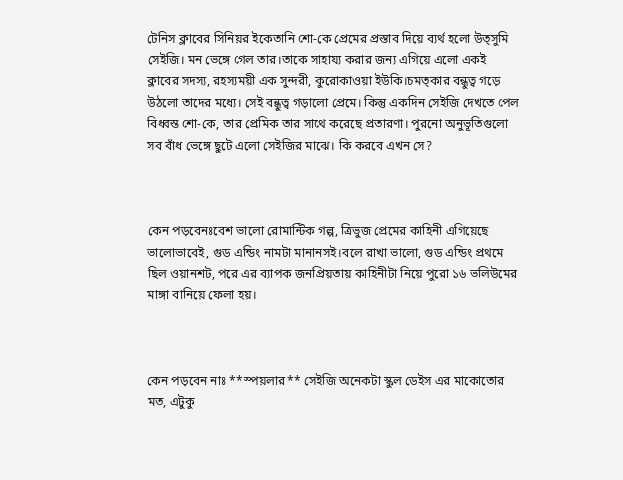টেনিস ক্লাবের সিনিয়র ইকেতানি শো-কে প্রেমের প্রস্তাব দিয়ে ব্যর্থ হলো উত্সুমি সেইজি। মন ভেঙ্গে গেল তার।তাকে সাহায্য করার জন্য এগিয়ে এলো একই ক্লাবের সদস্য, রহস্যময়ী এক সুন্দরী, কুরোকাওয়া ইউকি।চমত্কার বন্ধুত্ব গড়ে উঠলো তাদের মধ্যে। সেই বন্ধুত্ব গড়ালো প্রেমে। কিন্তু একদিন সেইজি দেখতে পেল বিধ্বস্ত শো-কে, তার প্রেমিক তার সাথে করেছে প্রতারণা। পুরনো অনুভূতিগুলো সব বাঁধ ভেঙ্গে ছুটে এলো সেইজির মাঝে। কি করবে এখন সে?



কেন পড়বেনঃবেশ ভালো রোমান্টিক গল্প, ত্রিভুজ প্রেমের কাহিনী এগিয়েছে ভালোভাবেই, গুড এন্ডিং নামটা মানানসই।বলে রাখা ভালো, গুড এন্ডিং প্রথমে ছিল ওয়ানশট, পরে এর ব্যাপক জনপ্রিয়তায় কাহিনীটা নিয়ে পুরো ১৬ ভলিউমের মাঙ্গা বানিয়ে ফেলা হয়।



কেন পড়বেন নাঃ **স্পয়লার** সেইজি অনেকটা স্কুল ডেইস এর মাকোতোর মত, এটুকু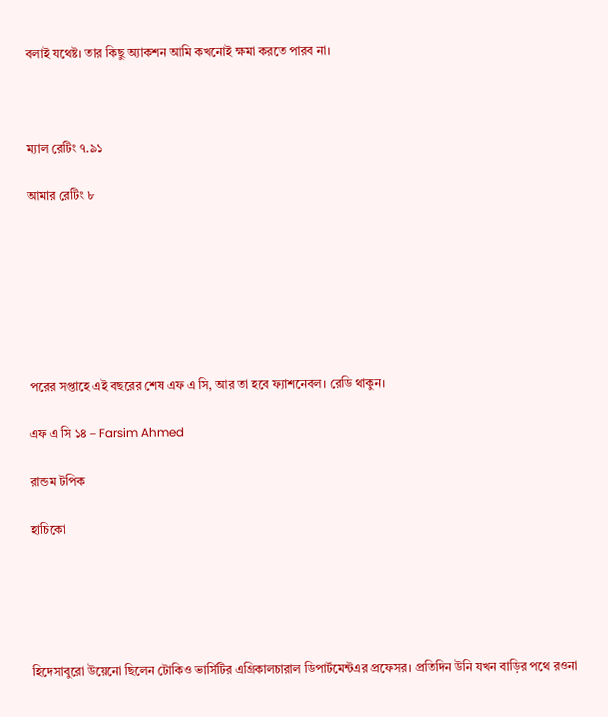বলাই যথেষ্ট। তার কিছু অ্যাকশন আমি কখনোই ক্ষমা করতে পারব না।



ম্যাল রেটিং ৭.৯১

আমার রেটিং ৮







পরের সপ্তাহে এই বছরের শেষ এফ এ সি, আর তা হবে ফ্যাশনেবল। রেডি থাকুন।

এফ এ সি ১৪ – Farsim Ahmed

রান্ডম টপিক

হাচিকো





হিদেসাবুরো উয়েনো ছিলেন টোকিও ভার্সিটির এগ্রিকালচারাল ডিপার্টমেন্টএর প্রফেসর। প্রতিদিন উনি যখন বাড়ির পথে রওনা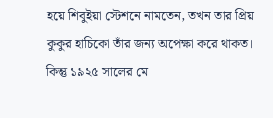হয়ে শিবুইয়া স্টেশনে নামতেন, তখন তার প্রিয় কুকুর হাচিকো তাঁর জন্য অপেক্ষা করে থাকত। কিন্তু ১৯২৫ সালের মে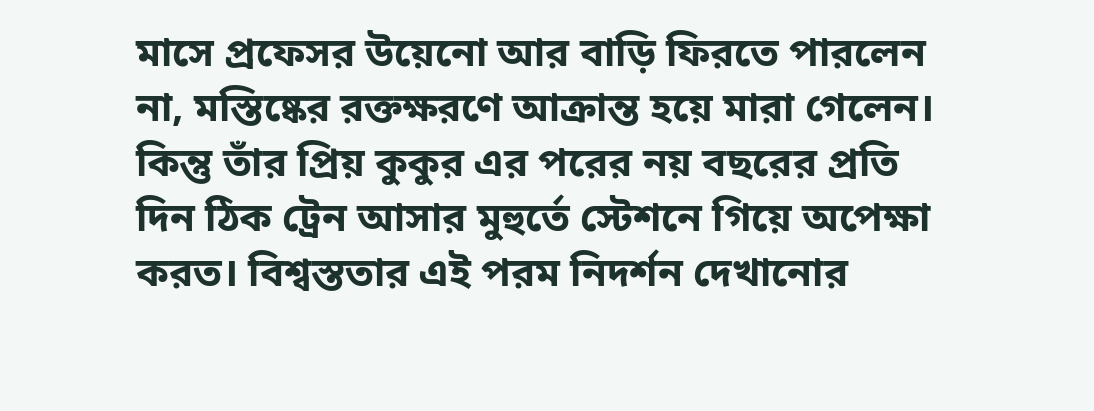মাসে প্রফেসর উয়েনো আর বাড়ি ফিরতে পারলেন না, মস্তিষ্কের রক্তক্ষরণে আক্রান্ত হয়ে মারা গেলেন। কিন্তু তাঁর প্রিয় কুকুর এর পরের নয় বছরের প্রতি দিন ঠিক ট্রেন আসার মুহুর্তে স্টেশনে গিয়ে অপেক্ষা করত। বিশ্বস্ততার এই পরম নিদর্শন দেখানোর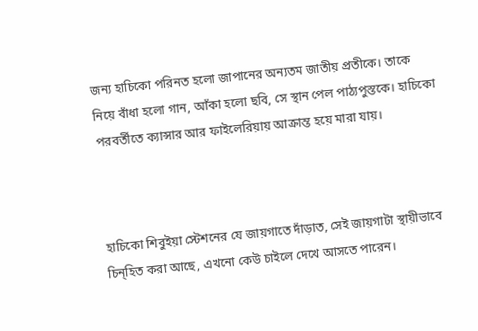জন্য হাচিকো পরিনত হলো জাপানের অন্যতম জাতীয় প্রতীকে। তাকে নিয়ে বাঁধা হলো গান, আঁকা হলো ছবি, সে স্থান পেল পাঠ্যপুস্তকে। হাচিকো পরবর্তীতে ক্যান্সার আর ফাইলেরিয়ায় আক্রান্ত হয়ে মারা যায়।



হাচিকো শিবুইয়া স্টেশনের যে জায়গাতে দাঁড়াত, সেই জায়গাটা স্থায়ীভাবে চিন্হিত করা আছে, এখনো কেউ চাইলে দেখে আসতে পারেন।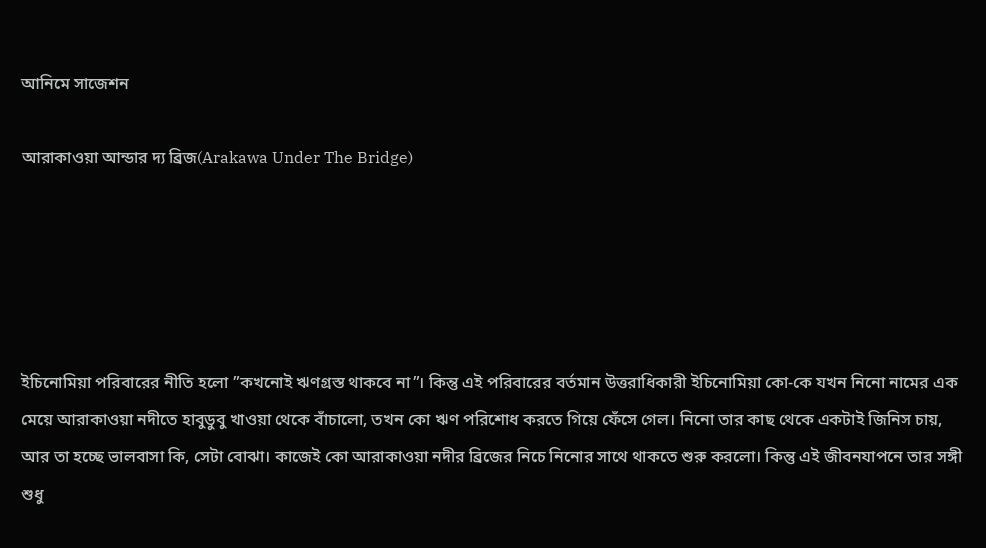আনিমে সাজেশন

আরাকাওয়া আন্ডার দ্য ব্রিজ(Arakawa Under The Bridge)





ইচিনোমিয়া পরিবারের নীতি হলো ”কখনোই ঋণগ্রস্ত থাকবে না”। কিন্তু এই পরিবারের বর্তমান উত্তরাধিকারী ইচিনোমিয়া কো-কে যখন নিনো নামের এক মেয়ে আরাকাওয়া নদীতে হাবুডুবু খাওয়া থেকে বাঁচালো, তখন কো ঋণ পরিশোধ করতে গিয়ে ফেঁসে গেল। নিনো তার কাছ থেকে একটাই জিনিস চায়, আর তা হচ্ছে ভালবাসা কি, সেটা বোঝা। কাজেই কো আরাকাওয়া নদীর ব্রিজের নিচে নিনোর সাথে থাকতে শুরু করলো। কিন্তু এই জীবনযাপনে তার সঙ্গী শুধু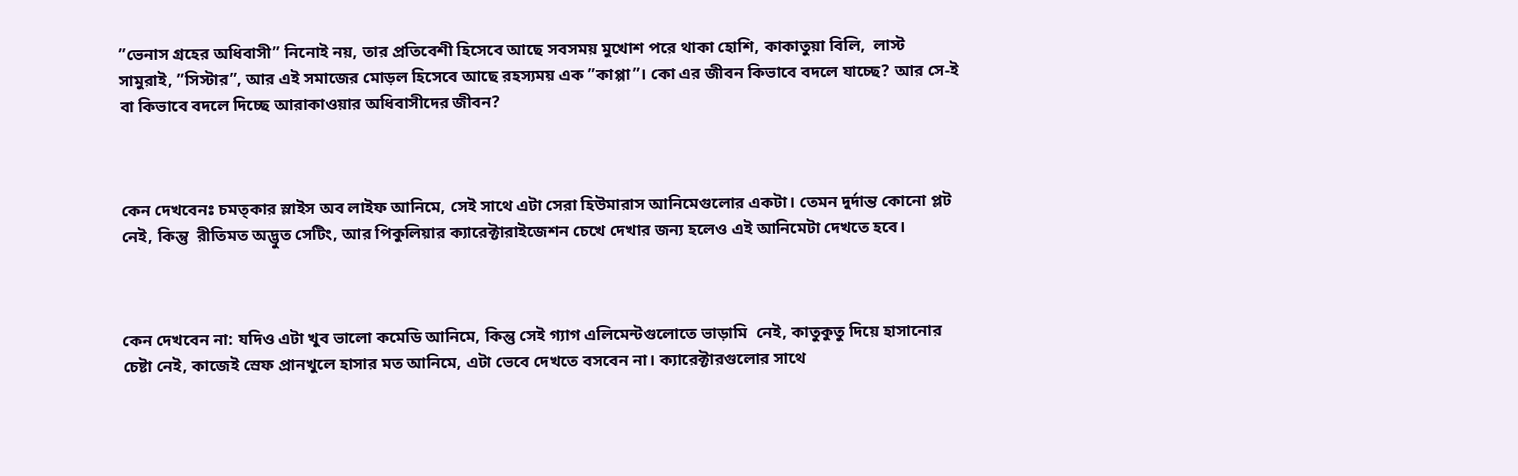”ভেনাস গ্রহের অধিবাসী” নিনোই নয়, তার প্রতিবেশী হিসেবে আছে সবসময় মুখোশ পরে থাকা হোশি, কাকাতুয়া বিলি,  লাস্ট সামুরাই, ”সিস্টার”, আর এই সমাজের মোড়ল হিসেবে আছে রহস্যময় এক ”কাপ্পা”। কো এর জীবন কিভাবে বদলে যাচ্ছে? আর সে-ই বা কিভাবে বদলে দিচ্ছে আরাকাওয়ার অধিবাসীদের জীবন?



কেন দেখবেনঃ চমত্কার স্লাইস অব লাইফ আনিমে, সেই সাথে এটা সেরা হিউমারাস আনিমেগুলোর একটা। তেমন দুর্দান্ত কোনো প্লট নেই, কিন্তু  রীতিমত অদ্ভুত সেটিং, আর পিকুলিয়ার ক্যারেক্টারাইজেশন চেখে দেখার জন্য হলেও এই আনিমেটা দেখতে হবে।



কেন দেখবেন না: যদিও এটা খুব ভালো কমেডি আনিমে, কিন্তু সেই গ্যাগ এলিমেন্টগুলোতে ভাড়ামি  নেই, কাতুকুতু দিয়ে হাসানোর চেষ্টা নেই, কাজেই স্রেফ প্রানখুলে হাসার মত আনিমে, এটা ভেবে দেখতে বসবেন না। ক্যারেক্টারগুলোর সাথে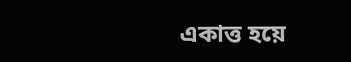একাত্ত হয়ে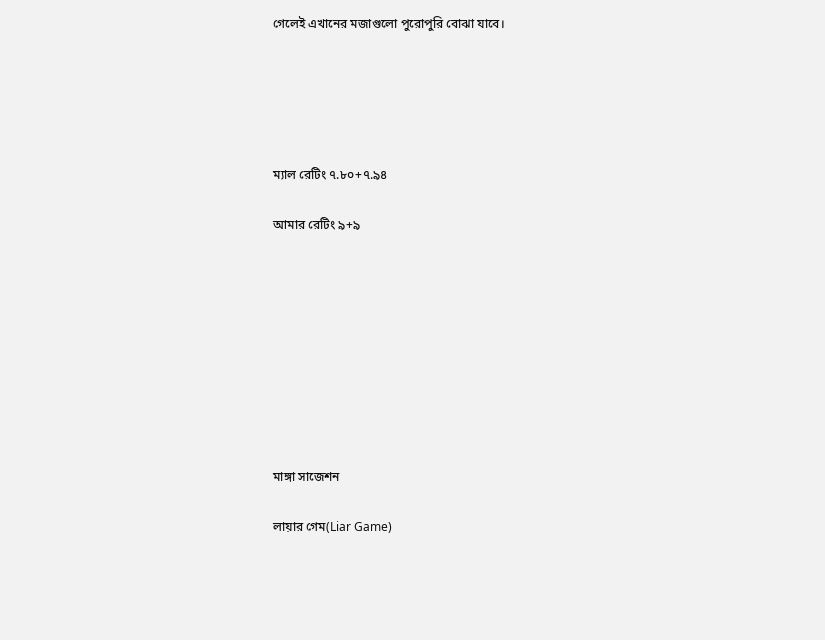গেলেই এখানের মজাগুলো পুরোপুরি বোঝা যাবে।





ম্যাল রেটিং ৭.৮০+৭.৯৪

আমার রেটিং ৯+৯









মাঙ্গা সাজেশন

লায়ার গেম(Liar Game)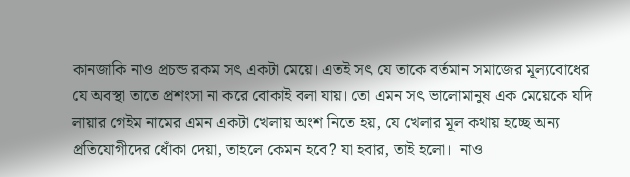কানজাকি নাও প্রচন্ড রকম সৎ একটা মেয়ে। এতই সৎ যে তাকে বর্তমান সমাজের মূল্যবোধের যে অবস্থা তাতে প্রশংসা না করে বোকাই বলা যায়। তো এমন সৎ ভালোমানুষ এক মেয়েকে যদি লায়ার গেইম নামের এমন একটা খেলায় অংশ নিতে হয়, যে খেলার মূল কথায় হচ্ছে অন্য প্রতিযোগীদের ধোঁকা দেয়া, তাহলে কেমন হবে? যা হবার, তাই হলো।  নাও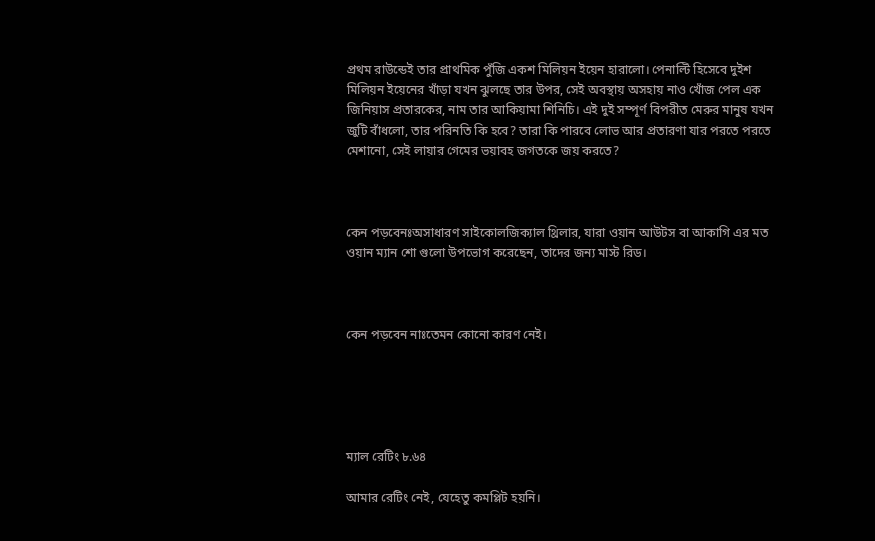প্রথম রাউন্ডেই তার প্রাথমিক পুঁজি একশ মিলিয়ন ইয়েন হারালো। পেনাল্টি হিসেবে দুইশ মিলিয়ন ইয়েনের খাঁড়া যখন ঝুলছে তার উপর, সেই অবস্থায় অসহায় নাও খোঁজ পেল এক জিনিয়াস প্রতারকের, নাম তার আকিয়ামা শিনিচি। এই দুই সম্পূর্ণ বিপরীত মেরুর মানুষ যখন জুটি বাঁধলো, তার পরিনতি কি হবে? তারা কি পারবে লোভ আর প্রতারণা যার পরতে পরতে মেশানো, সেই লায়ার গেমের ভয়াবহ জগতকে জয় করতে?



কেন পড়বেনঃঅসাধারণ সাইকোলজিক্যাল থ্রিলার, যারা ওয়ান আউটস বা আকাগি এর মত ওয়ান ম্যান শো গুলো উপভোগ করেছেন, তাদের জন্য মাস্ট রিড।



কেন পড়বেন নাঃতেমন কোনো কারণ নেই।





ম্যাল রেটিং ৮.৬৪

আমার রেটিং নেই, যেহেতু কমপ্লিট হয়নি।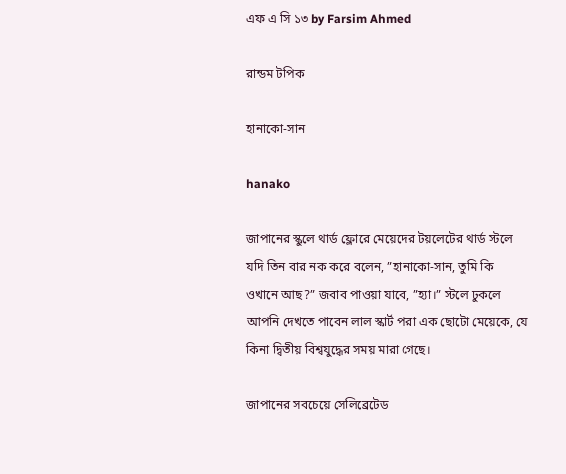এফ এ সি ১৩ by Farsim Ahmed

রান্ডম টপিক

হানাকো-সান

hanako

জাপানের স্কুলে থার্ড ফ্লোরে মেয়েদের টয়লেটের থার্ড স্টলে যদি তিন বার নক করে বলেন, ”হানাকো-সান, তুমি কি ওখানে আছ?” জবাব পাওয়া যাবে, ”হ্যা।” স্টলে ঢুকলে আপনি দেখতে পাবেন লাল স্কার্ট পরা এক ছোটো মেয়েকে, যে কিনা দ্বিতীয় বিশ্বযুদ্ধের সময় মারা গেছে।

জাপানের সবচেয়ে সেলিব্রেটেড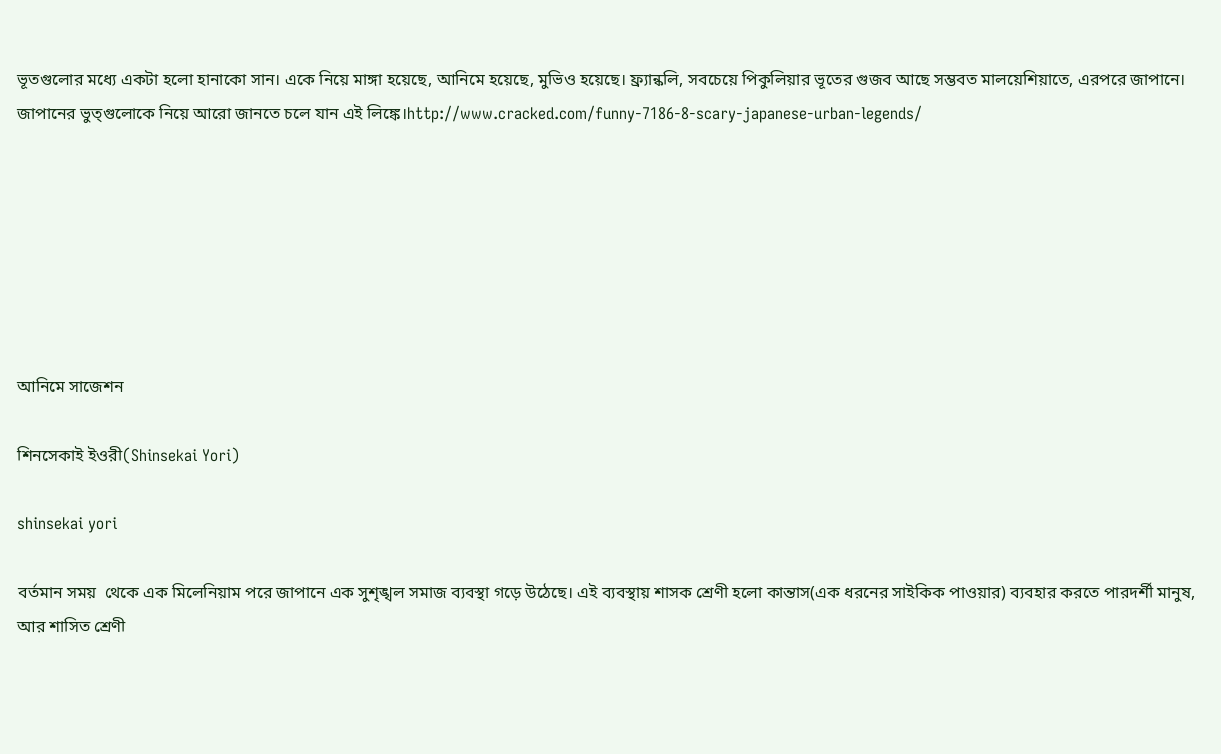ভূতগুলোর মধ্যে একটা হলো হানাকো সান। একে নিয়ে মাঙ্গা হয়েছে, আনিমে হয়েছে, মুভিও হয়েছে। ফ্র্যান্কলি, সবচেয়ে পিকুলিয়ার ভূতের গুজব আছে সম্ভবত মালয়েশিয়াতে, এরপরে জাপানে। জাপানের ভুত্গুলোকে নিয়ে আরো জানতে চলে যান এই লিঙ্কে।http://www.cracked.com/funny-7186-8-scary-japanese-urban-legends/







আনিমে সাজেশন

শিনসেকাই ইওরী(Shinsekai Yori)

shinsekai yori

বর্তমান সময়  থেকে এক মিলেনিয়াম পরে জাপানে এক সুশৃঙ্খল সমাজ ব্যবস্থা গড়ে উঠেছে। এই ব্যবস্থায় শাসক শ্রেণী হলো কান্তাস(এক ধরনের সাইকিক পাওয়ার) ব্যবহার করতে পারদর্শী মানুষ, আর শাসিত শ্রেণী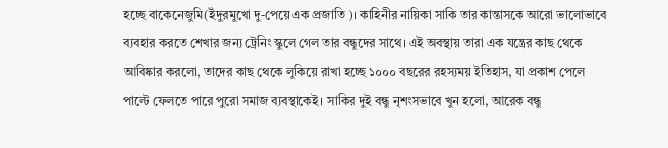হচ্ছে বাকেনেজুমি(ইঁদুরমুখো দু-পেয়ে এক প্রজাতি )। কাহিনীর নায়িকা সাকি তার কান্তাসকে আরো ভালোভাবে ব্যবহার করতে শেখার জন্য ট্রেনিং স্কুলে গেল তার বন্ধুদের সাথে। এই অবস্থায় তারা এক যন্ত্রের কাছ থেকে আবিষ্কার করলো, তাদের কাছ থেকে লুকিয়ে রাখা হচ্ছে ১০০০ বছরের রহস্যময় ইতিহাস, যা প্রকাশ পেলে পাল্টে ফেলতে পারে পুরো সমাজ ব্যবস্থাকেই। সাকির দুই বন্ধু নৃশংসভাবে খুন হলো, আরেক বন্ধু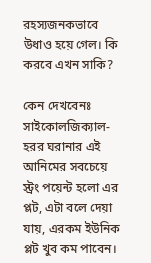রহস্যজনকভাবে উধাও হয়ে গেল। কি করবে এখন সাকি?

কেন দেখবেনঃ সাইকোলজিক্যাল-হরর ঘরানার এই আনিমের সবচেয়ে স্ট্রং পয়েন্ট হলো এর প্লট, এটা বলে দেয়া যায়, এরকম ইউনিক প্লট খুব কম পাবেন।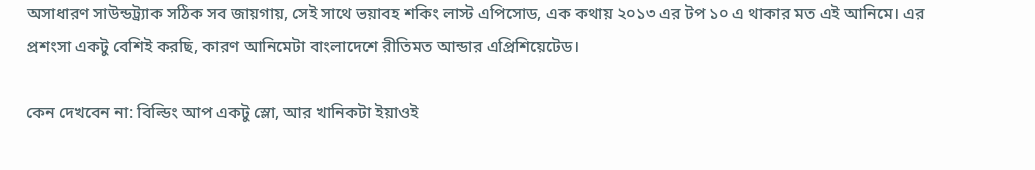অসাধারণ সাউন্ডট্র্যাক সঠিক সব জায়গায়, সেই সাথে ভয়াবহ শকিং লাস্ট এপিসোড, এক কথায় ২০১৩ এর টপ ১০ এ থাকার মত এই আনিমে। এর প্রশংসা একটু বেশিই করছি, কারণ আনিমেটা বাংলাদেশে রীতিমত আন্ডার এপ্রিশিয়েটেড।

কেন দেখবেন না: বিল্ডিং আপ একটু স্লো, আর খানিকটা ইয়াওই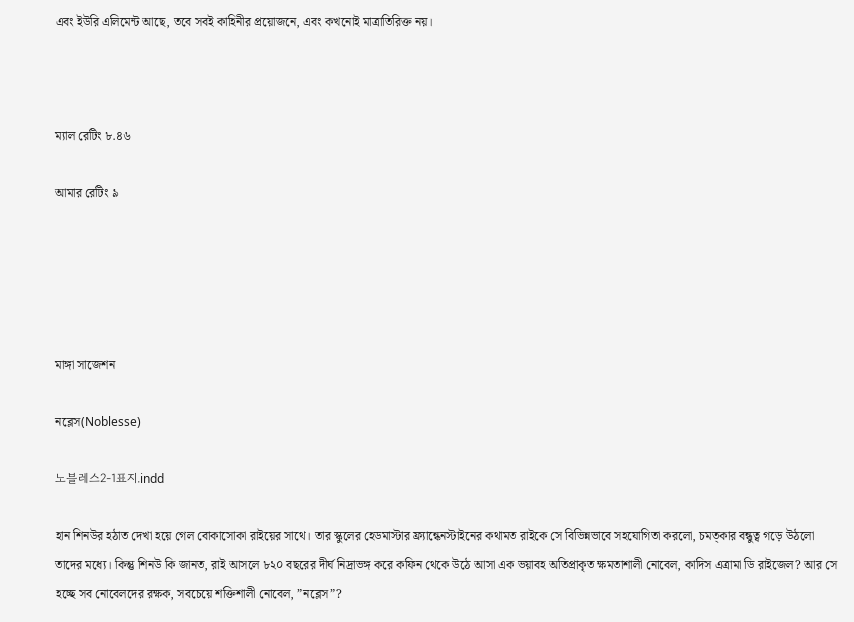এবং ইউরি এলিমেন্ট আছে, তবে সবই কাহিনীর প্রয়োজনে, এবং কখনোই মাত্রাতিরিক্ত নয়।



ম্যাল রেটিং ৮.৪৬

আমার রেটিং ৯





মাঙ্গা সাজেশন

নব্লেস(Noblesse)

노블레스2-1표지.indd

হান শিনউর হঠাত দেখা হয়ে গেল বোকাসোকা রাইয়ের সাথে। তার স্কুলের হেডমাস্টার ফ্র্যান্কেনস্টাইনের কথামত রাইকে সে বিভিন্নভাবে সহযোগিতা করলো, চমত্কার বন্ধুত্ব গড়ে উঠলো তাদের মধ্যে। কিন্তু শিনউ কি জানত, রাই আসলে ৮২০ বছরের দীর্ঘ নিদ্রাভঙ্গ করে কফিন থেকে উঠে আসা এক ভয়াবহ অতিপ্রাকৃত ক্ষমতাশালী নোবেল, কাদিস এত্রামা ডি রাইজেল? আর সে হচ্ছে সব নোবেলদের রক্ষক, সবচেয়ে শক্তিশালী নোবেল, ”নব্লেস”?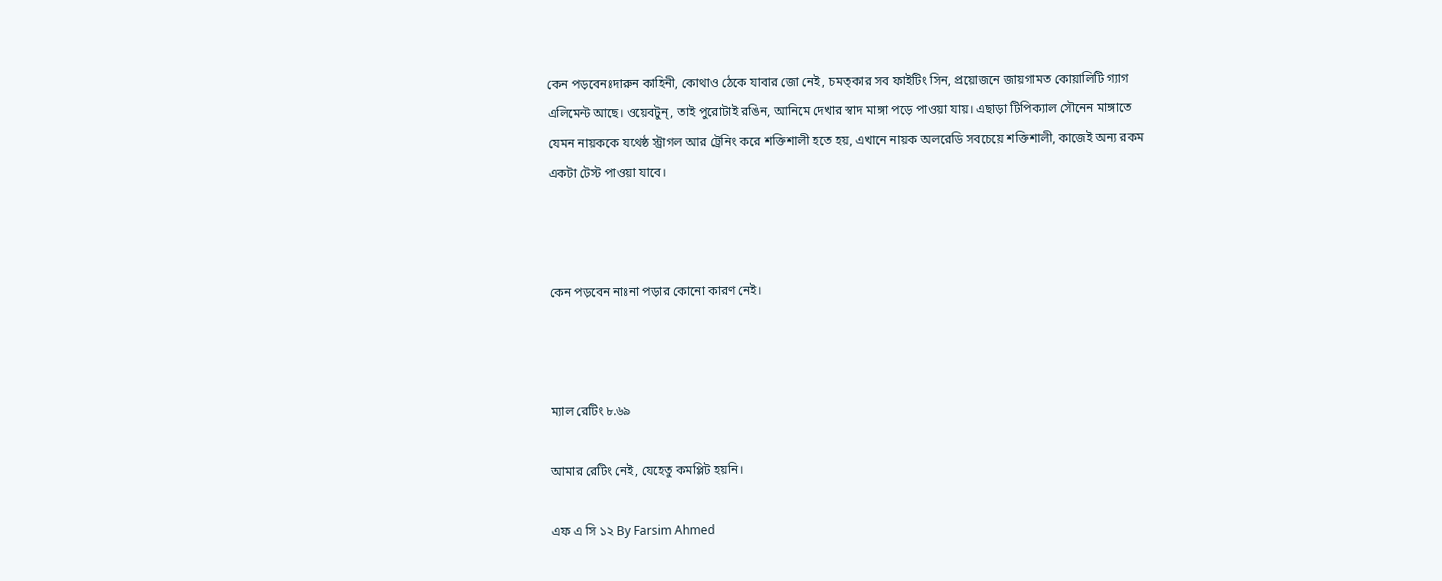কেন পড়বেনঃদারুন কাহিনী, কোথাও ঠেকে যাবার জো নেই, চমত্কার সব ফাইটিং সিন, প্রয়োজনে জায়গামত কোয়ালিটি গ্যাগ এলিমেন্ট আছে। ওয়েবটুন্, তাই পুরোটাই রঙিন, আনিমে দেখার স্বাদ মাঙ্গা পড়ে পাওয়া যায়। এছাড়া টিপিক্যাল সৌনেন মাঙ্গাতে যেমন নায়ককে যথেষ্ঠ স্ট্রাগল আর ট্রেনিং করে শক্তিশালী হতে হয়, এখানে নায়ক অলরেডি সবচেয়ে শক্তিশালী, কাজেই অন্য রকম একটা টেস্ট পাওয়া যাবে।



কেন পড়বেন নাঃনা পড়ার কোনো কারণ নেই।



ম্যাল রেটিং ৮.৬৯

আমার রেটিং নেই, যেহেতু কমপ্লিট হয়নি।

এফ এ সি ১২ By Farsim Ahmed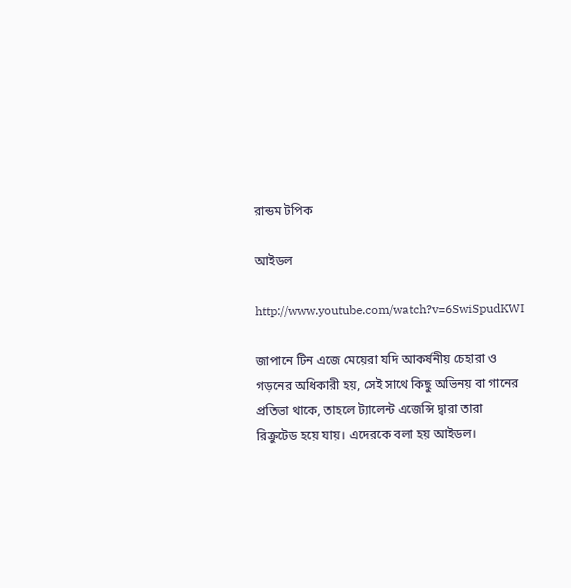রান্ডম টপিক

আইডল

http://www.youtube.com/watch?v=6SwiSpudKWI

জাপানে টিন এজে মেয়েরা যদি আকর্ষনীয় চেহারা ও গড়নের অধিকারী হয়, সেই সাথে কিছু অভিনয় বা গানের প্রতিভা থাকে, তাহলে ট্যালেন্ট এজেন্সি দ্বারা তারা রিক্রুটেড হয়ে যায়। এদেরকে বলা হয় আইডল।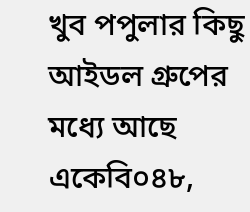খুব পপুলার কিছু আইডল গ্রুপের মধ্যে আছে একেবি০৪৮,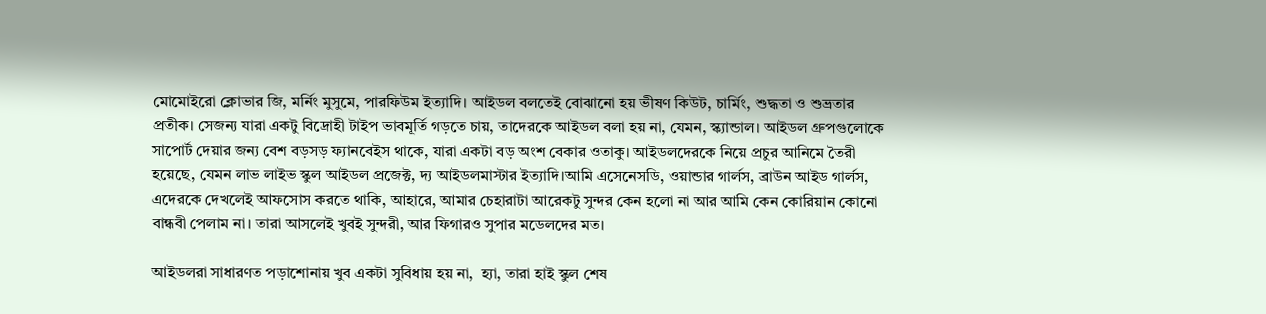মোমোইরো ক্লোভার জি, মর্নিং মুসুমে, পারফিউম ইত্যাদি। আইডল বলতেই বোঝানো হয় ভীষণ কিউট, চার্মিং, শুদ্ধতা ও শুভ্রতার প্রতীক। সেজন্য যারা একটু বিদ্রোহী টাইপ ভাবমূর্তি গড়তে চায়, তাদেরকে আইডল বলা হয় না, যেমন, স্ক্যান্ডাল। আইডল গ্রুপগুলোকে সাপোর্ট দেয়ার জন্য বেশ বড়সড় ফ্যানবেইস থাকে, যারা একটা বড় অংশ বেকার ওতাকু। আইডলদেরকে নিয়ে প্রচুর আনিমে তৈরী হয়েছে, যেমন লাভ লাইভ স্কুল আইডল প্রজেক্ট, দ্য আইডলমাস্টার ইত্যাদি।আমি এসেনেসডি, ওয়ান্ডার গার্লস, ব্রাউন আইড গার্লস, এদেরকে দেখলেই আফসোস করতে থাকি, আহারে, আমার চেহারাটা আরেকটু সুন্দর কেন হলো না আর আমি কেন কোরিয়ান কোনো বান্ধবী পেলাম না। তারা আসলেই খুবই সুন্দরী, আর ফিগারও সুপার মডেলদের মত।

আইডলরা সাধারণত পড়াশোনায় খুব একটা সুবিধায় হয় না,  হ্যা, তারা হাই স্কুল শেষ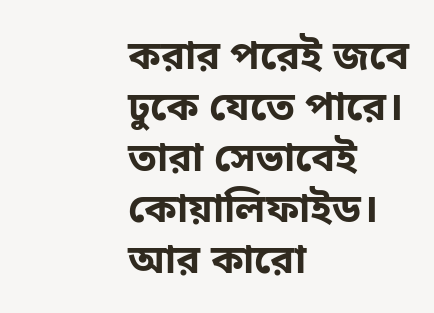করার পরেই জবে ঢুকে যেতে পারে। তারা সেভাবেই কোয়ালিফাইড। আর কারো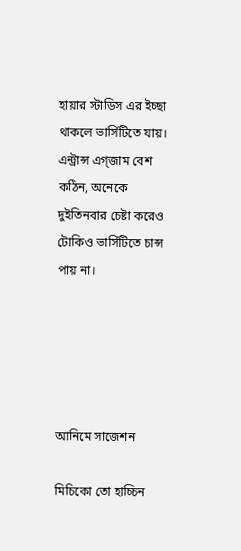হায়ার স্টাডিস এর ইচ্ছা থাকলে ভার্সিটিতে যায়। এন্ট্রান্স এগ্জাম বেশ কঠিন, অনেকে দুইতিনবার চেষ্টা করেও টোকিও ভার্সিটিতে চান্স পায় না।





আনিমে সাজেশন

মিচিকো তো হাচ্চিন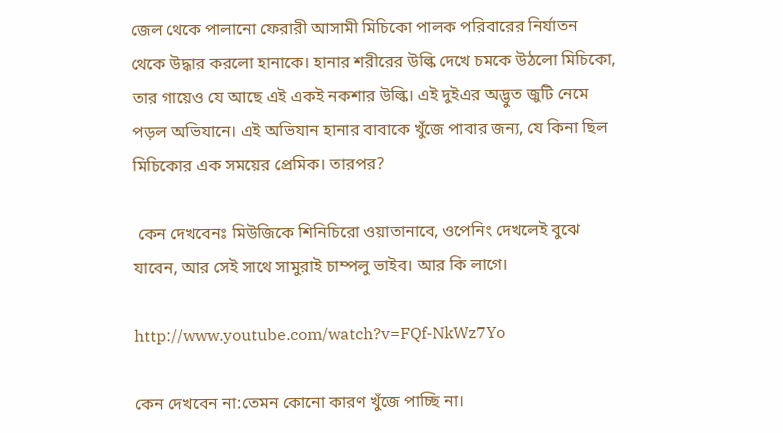জেল থেকে পালানো ফেরারী আসামী মিচিকো পালক পরিবারের নির্যাতন থেকে উদ্ধার করলো হানাকে। হানার শরীরের উল্কি দেখে চমকে উঠলো মিচিকো, তার গায়েও যে আছে এই একই নকশার উল্কি। এই দুইএর অদ্ভুত জুটি নেমে পড়ল অভিযানে। এই অভিযান হানার বাবাকে খুঁজে পাবার জন্য, যে কিনা ছিল মিচিকোর এক সময়ের প্রেমিক। তারপর?

 কেন দেখবেনঃ মিউজিকে শিনিচিরো ওয়াতানাবে, ওপেনিং দেখলেই বুঝে যাবেন, আর সেই সাথে সামুরাই চাম্পলু ভাইব। আর কি লাগে।

http://www.youtube.com/watch?v=FQf-NkWz7Yo

কেন দেখবেন না:তেমন কোনো কারণ খুঁজে পাচ্ছি না।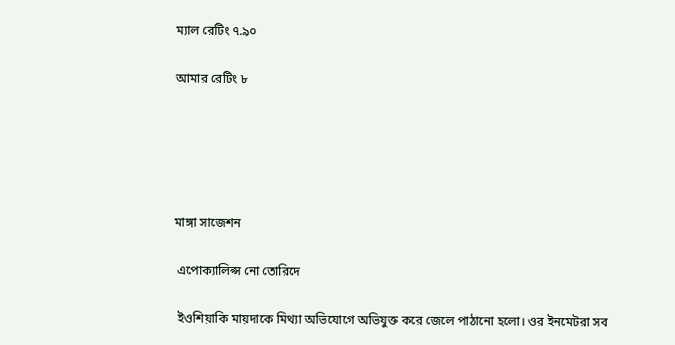ম্যাল রেটিং ৭.৯০

আমার রেটিং ৮





মাঙ্গা সাজেশন

 এপোক্যালিপ্স নো তোরিদে

 ইওশিয়াকি মায়দাকে মিথ্যা অভিযোগে অভিযুক্ত করে জেলে পাঠানো হলো। ওর ইনমেটরা সব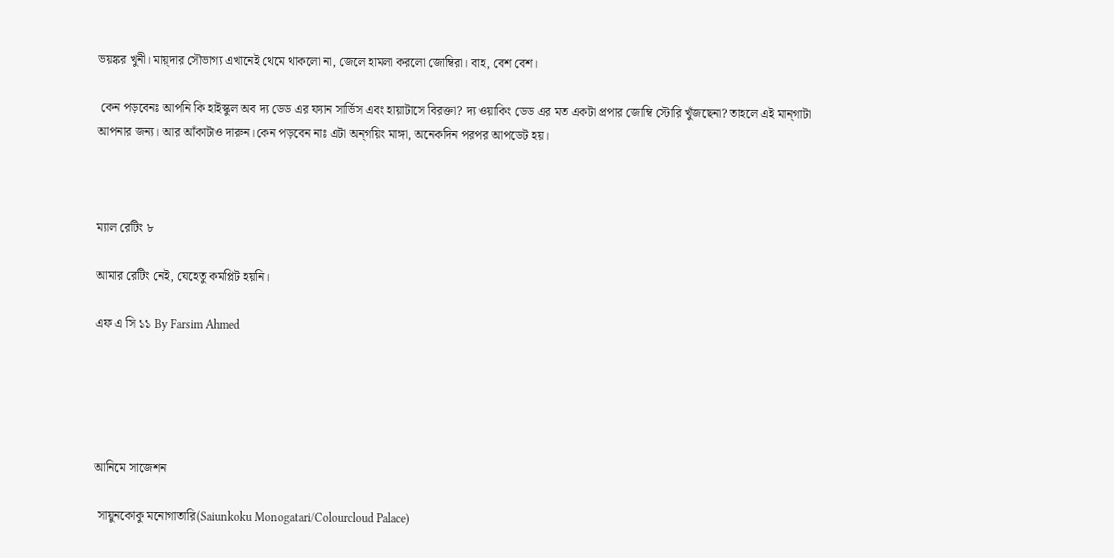ভয়ঙ্কর খুনী। মায়্দার সৌভাগ্য এখানেই থেমে থাকলো না, জেলে হামলা করলো জোম্বিরা। বাহ, বেশ বেশ।

 কেন পড়বেনঃ আপনি কি হাইস্কুল অব দ্য ডেড এর ফ্যান সার্ভিস এবং হায়াটাসে বিরক্তা? দ্য ওয়াকিং ডেড এর মত একটা প্রপার জোম্বি স্টোরি খুঁজছেনা? তাহলে এই মান্গাটা আপনার জন্য। আর আঁকাটাও দারুন।কেন পড়বেন নাঃ এটা অন্গয়িং মাঙ্গা, অনেকদিন পরপর আপডেট হয়।



ম্যাল রেটিং ৮

আমার রেটিং নেই, যেহেতু কমপ্লিট হয়নি।

এফ এ সি ১১ By Farsim Ahmed





আনিমে সাজেশন

 সায়ুনকোকু মনোগাতারি(Saiunkoku Monogatari/Colourcloud Palace)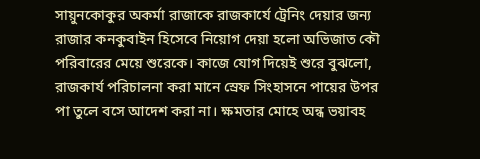সায়ুনকোকুর অকর্মা রাজাকে রাজকার্যে ট্রেনিং দেয়ার জন্য রাজার কনকুবাইন হিসেবে নিয়োগ দেয়া হলো অভিজাত কৌ পরিবারের মেয়ে শুরেকে। কাজে যোগ দিয়েই শুরে বুঝলো, রাজকার্য পরিচালনা করা মানে স্রেফ সিংহাসনে পায়ের উপর পা তুলে বসে আদেশ করা না। ক্ষমতার মোহে অন্ধ ভয়াবহ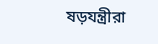ষড়যন্ত্রীরা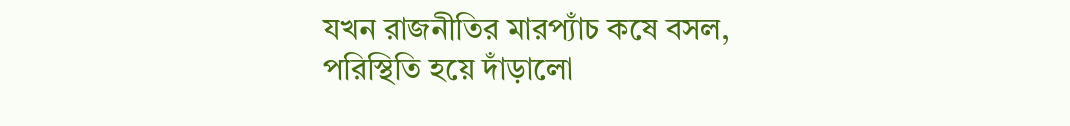যখন রাজনীতির মারপ্যাঁচ কষে বসল, পরিস্থিতি হয়ে দাঁড়ালো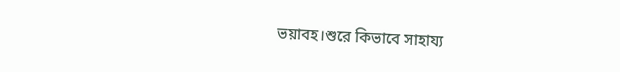ভয়াবহ।শুরে কিভাবে সাহায্য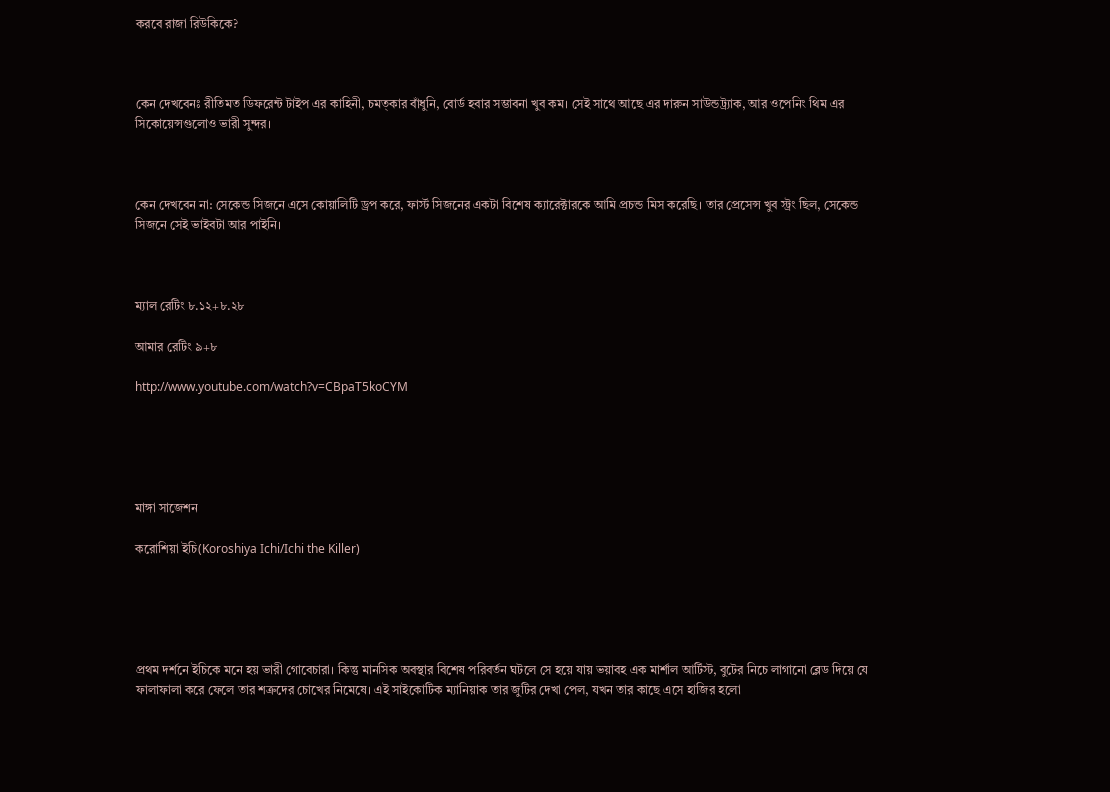করবে রাজা রিউকিকে?



কেন দেখবেনঃ রীতিমত ডিফরেন্ট টাইপ এর কাহিনী, চমত্কার বাঁধুনি, বোর্ড হবার সম্ভাবনা খুব কম। সেই সাথে আছে এর দারুন সাউন্ডট্র্যাক, আর ওপেনিং থিম এর সিকোয়েন্সগুলোও ভারী সুন্দর।



কেন দেখবেন না: সেকেন্ড সিজনে এসে কোয়ালিটি ড্রপ করে, ফার্স্ট সিজনের একটা বিশেষ ক্যারেক্টারকে আমি প্রচন্ড মিস করেছি। তার প্রেসেন্স খুব স্ট্রং ছিল, সেকেন্ড সিজনে সেই ভাইবটা আর পাইনি।



ম্যাল রেটিং ৮.১২+৮.২৮

আমার রেটিং ৯+৮

http://www.youtube.com/watch?v=CBpaT5koCYM





মাঙ্গা সাজেশন

করোশিয়া ইচি(Koroshiya Ichi/Ichi the Killer)





প্রথম দর্শনে ইচিকে মনে হয় ভারী গোবেচারা। কিন্তু মানসিক অবস্থার বিশেষ পরিবর্তন ঘটলে সে হয়ে যায় ভয়াবহ এক মার্শাল আর্টিস্ট, বুটের নিচে লাগানো ব্লেড দিয়ে যে ফালাফালা করে ফেলে তার শত্রুদের চোখের নিমেষে। এই সাইকোটিক ম্যানিয়াক তার জুটির দেখা পেল, যখন তার কাছে এসে হাজির হলো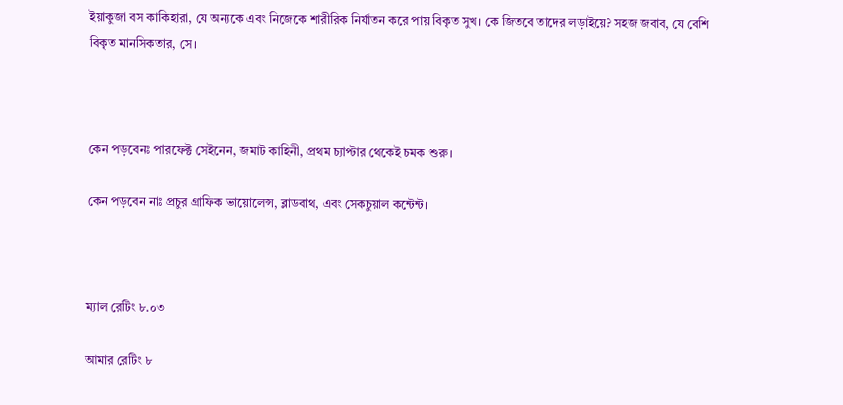ইয়াকুজা বস কাকিহারা, যে অন্যকে এবং নিজেকে শারীরিক নির্যাতন করে পায় বিকৃত সুখ। কে জিতবে তাদের লড়াইয়ে? সহজ জবাব, যে বেশি বিকৃত মানসিকতার, সে।



কেন পড়বেনঃ পারফেক্ট সেইনেন, জমাট কাহিনী, প্রথম চ্যাপ্টার থেকেই চমক শুরু।

কেন পড়বেন নাঃ প্রচুর গ্রাফিক ভায়োলেন্স, ব্লাডবাথ, এবং সেকচুয়াল কন্টেন্ট।



ম্যাল রেটিং ৮.০৩

আমার রেটিং ৮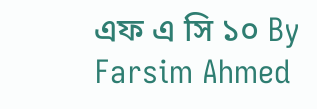এফ এ সি ১০ By Farsim Ahmed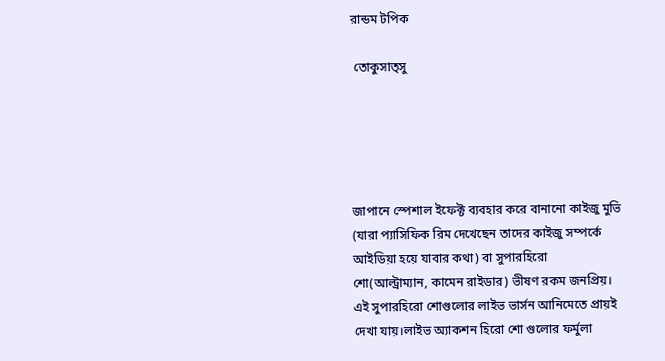রান্ডম টপিক

 তোকুসাত্সু





জাপানে স্পেশাল ইফেক্ট ব্যবহার করে বানানো কাইজু মুভি (যারা প্যাসিফিক রিম দেখেছেন তাদের কাইজু সম্পর্কে আইডিয়া হয়ে যাবার কথা) বা সুপারহিরো শো(আল্ট্রাম্যান, কামেন রাইডার) ভীষণ রকম জনপ্রিয়। এই সুপারহিরো শোগুলোর লাইভ ভার্সন আনিমেতে প্রায়ই দেখা যায়।লাইভ অ্যাকশন হিরো শো গুলোর ফর্মুলা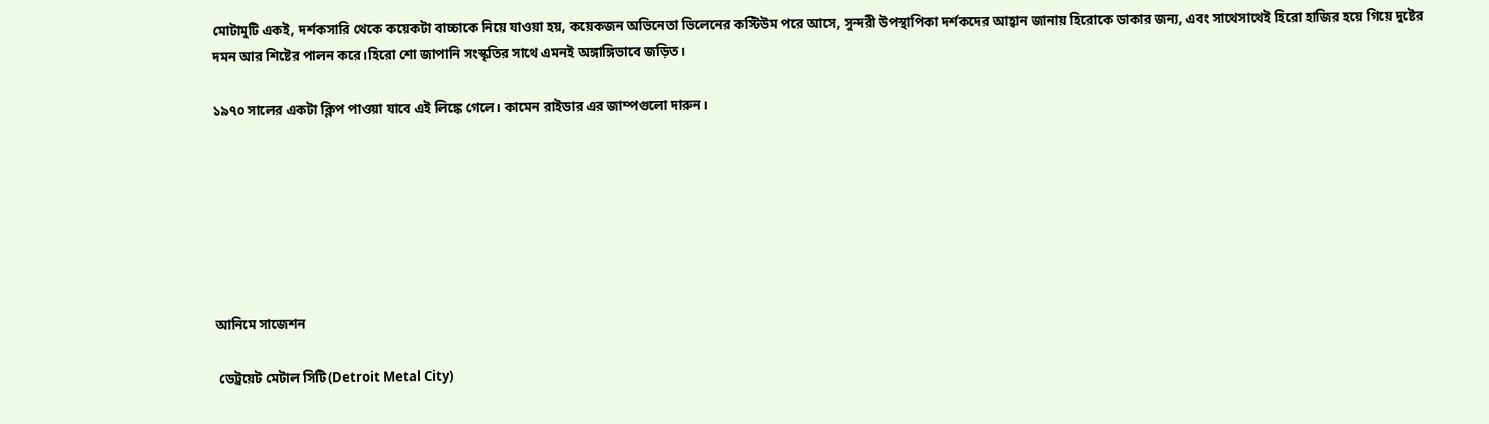মোটামুটি একই, দর্শকসারি থেকে কয়েকটা বাচ্চাকে নিয়ে যাওয়া হয়, কয়েকজন অভিনেতা ভিলেনের কস্টিউম পরে আসে, সুন্দরী উপস্থাপিকা দর্শকদের আহ্বান জানায় হিরোকে ডাকার জন্য, এবং সাথেসাথেই হিরো হাজির হয়ে গিয়ে দুষ্টের দমন আর শিষ্টের পালন করে।হিরো শো জাপানি সংস্কৃতির সাথে এমনই অঙ্গাঙ্গিভাবে জড়িত।

১৯৭০ সালের একটা ক্লিপ পাওয়া যাবে এই লিঙ্কে গেলে। কামেন রাইডার এর জাম্পগুলো দারুন।







আনিমে সাজেশন

 ডেট্রয়েট মেটাল সিটি(Detroit Metal City)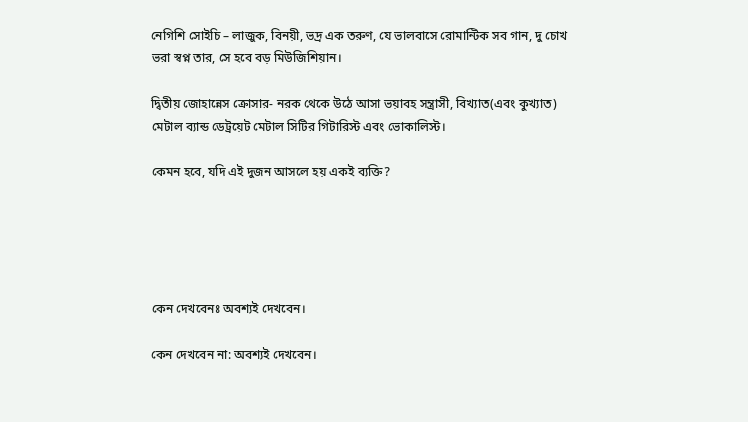নেগিশি সোইচি – লাজুক, বিনয়ী, ভদ্র এক তরুণ, যে ভালবাসে রোমান্টিক সব গান, দু চোখ ভরা স্বপ্ন তার, সে হবে বড় মিউজিশিয়ান।

দ্বিতীয় জোহান্নেস ক্রোসার- নরক থেকে উঠে আসা ভয়াবহ সন্ত্রাসী, বিখ্যাত(এবং কুখ্যাত) মেটাল ব্যান্ড ডেট্রয়েট মেটাল সিটির গিটারিস্ট এবং ভোকালিস্ট।

কেমন হবে, যদি এই দুজন আসলে হয় একই ব্যক্তি?





কেন দেখবেনঃ অবশ্যই দেখবেন।

কেন দেখবেন না: অবশ্যই দেখবেন।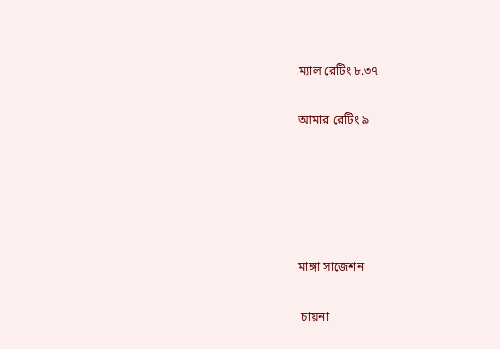ম্যাল রেটিং ৮.৩৭

আমার রেটিং ৯





মাঙ্গা সাজেশন

 চায়না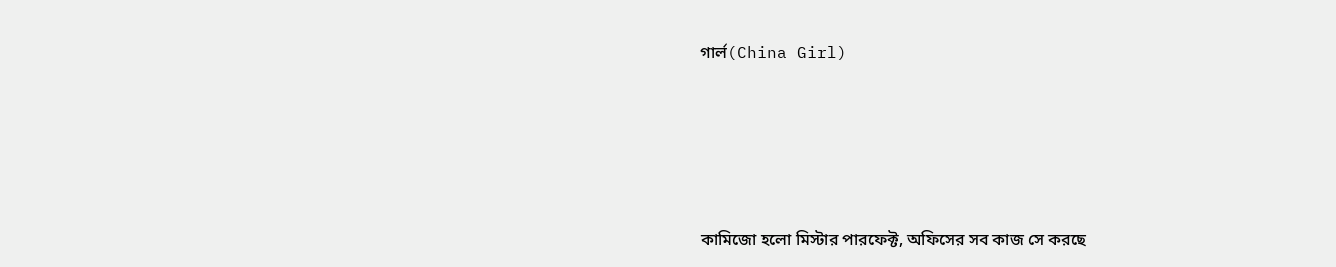গার্ল(China Girl)





কামিজো হলো মিস্টার পারফেক্ট, অফিসের সব কাজ সে করছে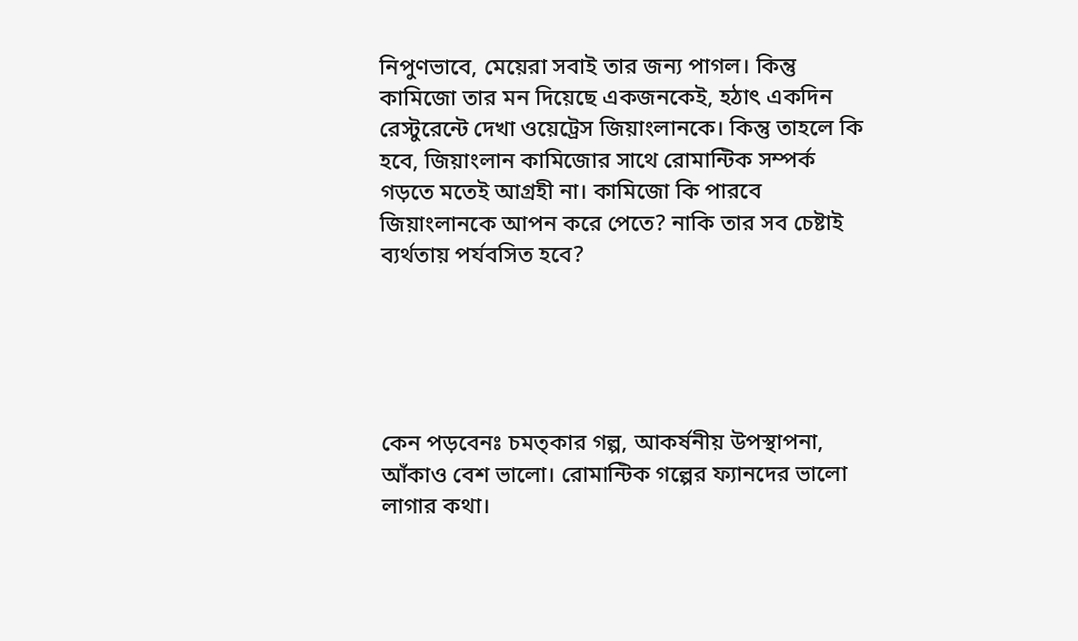নিপুণভাবে, মেয়েরা সবাই তার জন্য পাগল। কিন্তু কামিজো তার মন দিয়েছে একজনকেই, হঠাৎ একদিন রেস্টুরেন্টে দেখা ওয়েট্রেস জিয়াংলানকে। কিন্তু তাহলে কি হবে, জিয়াংলান কামিজোর সাথে রোমান্টিক সম্পর্ক গড়তে মতেই আগ্রহী না। কামিজো কি পারবে জিয়াংলানকে আপন করে পেতে? নাকি তার সব চেষ্টাই ব্যর্থতায় পর্যবসিত হবে?





কেন পড়বেনঃ চমত্কার গল্প, আকর্ষনীয় উপস্থাপনা, আঁকাও বেশ ভালো। রোমান্টিক গল্পের ফ্যানদের ভালো লাগার কথা।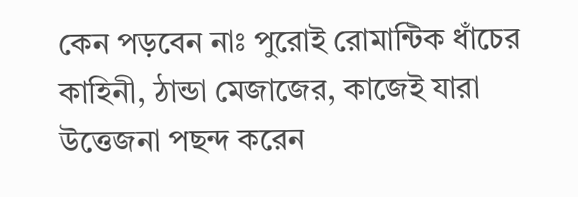কেন পড়বেন নাঃ পুরোই রোমান্টিক ধাঁচের কাহিনী, ঠান্ডা মেজাজের, কাজেই যারা উত্তেজনা পছন্দ করেন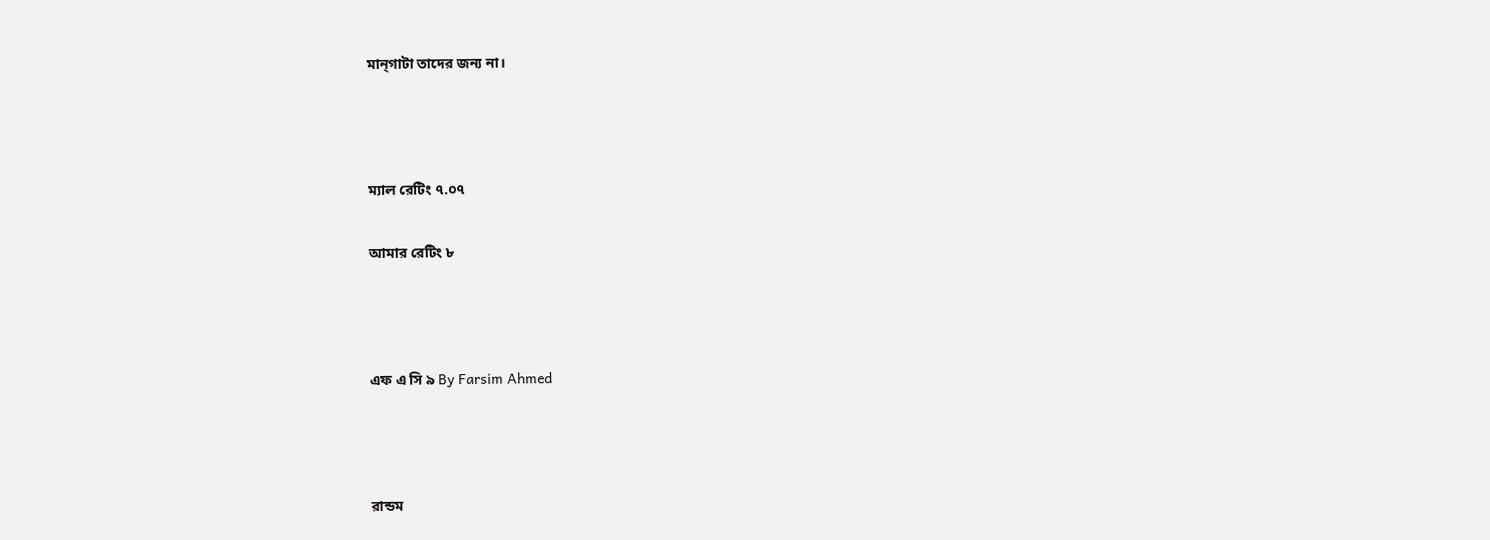মান্গাটা তাদের জন্য না।



ম্যাল রেটিং ৭.০৭

আমার রেটিং ৮



এফ এ সি ৯ By Farsim Ahmed



রান্ডম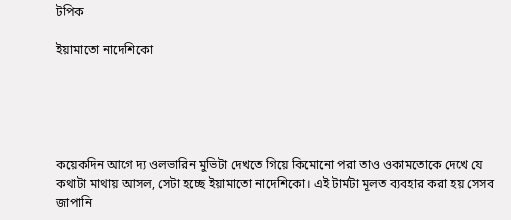টপিক

ইয়ামাতো নাদেশিকো





কয়েকদিন আগে দ্য ওলভারিন মুভিটা দেখতে গিয়ে কিমোনো পরা তাও ওকামতোকে দেখে যে কথাটা মাথায় আসল, সেটা হচ্ছে ইয়ামাতো নাদেশিকো। এই টার্মটা মূলত ব্যবহার করা হয় সেসব জাপানি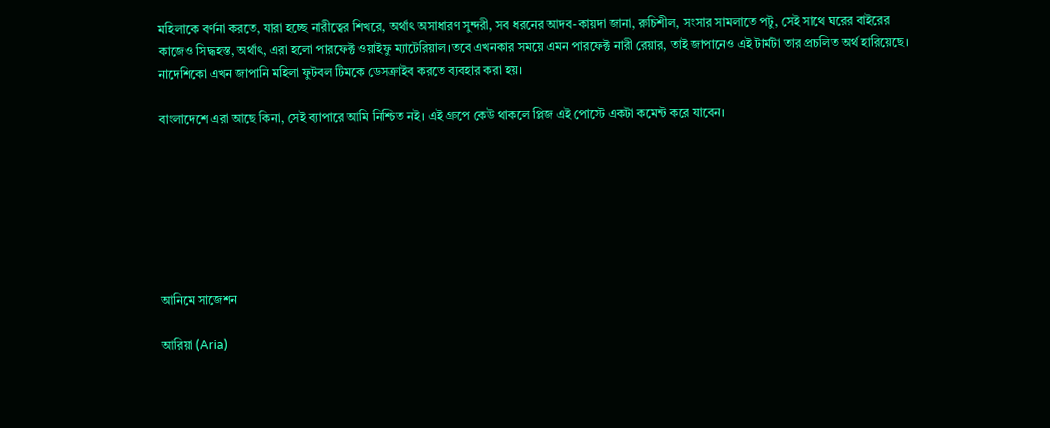মহিলাকে বর্ণনা করতে, যারা হচ্ছে নারীত্বের শিখরে, অর্থাৎ অসাধারণ সুন্দরী, সব ধরনের আদব-কায়দা জানা, রুচিশীল, সংসার সামলাতে পটু, সেই সাথে ঘরের বাইরের কাজেও সিদ্ধহস্ত, অর্থাৎ, এরা হলো পারফেক্ট ওয়াইফু ম্যাটেরিয়াল।তবে এখনকার সময়ে এমন পারফেক্ট নারী রেয়ার, তাই জাপানেও এই টার্মটা তার প্রচলিত অর্থ হারিয়েছে। নাদেশিকো এখন জাপানি মহিলা ফুটবল টিমকে ডেসক্রাইব করতে ব্যবহার করা হয়।

বাংলাদেশে এরা আছে কিনা, সেই ব্যাপারে আমি নিশ্চিত নই। এই গ্রুপে কেউ থাকলে প্লিজ এই পোস্টে একটা কমেন্ট করে যাবেন।







আনিমে সাজেশন

আরিয়া (Aria)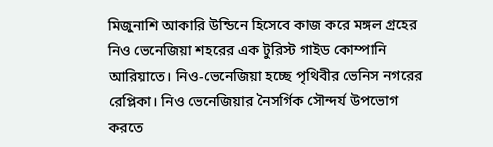মিজুনাশি আকারি উন্ডিনে হিসেবে কাজ করে মঙ্গল গ্রহের নিও ভেনেজিয়া শহরের এক টুরিস্ট গাইড কোম্পানি আরিয়াতে। নিও-ভেনেজিয়া হচ্ছে পৃথিবীর ভেনিস নগরের রেপ্লিকা। নিও ভেনেজিয়ার নৈসর্গিক সৌন্দর্য উপভোগ করতে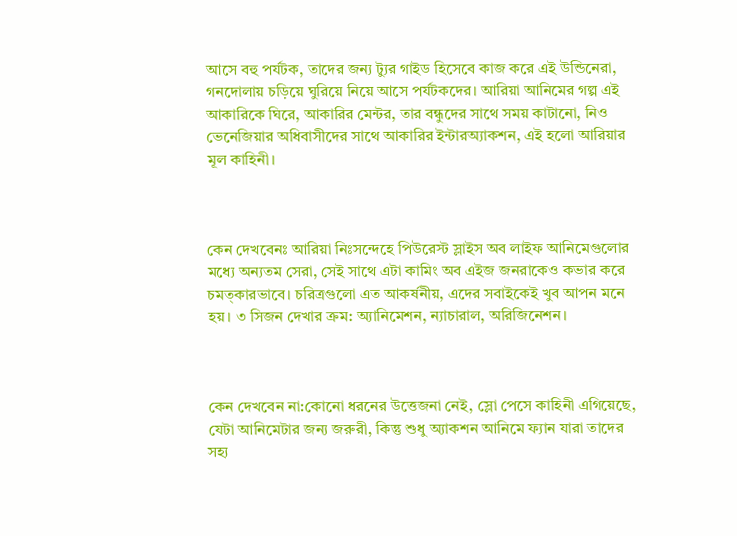আসে বহু পর্যটক, তাদের জন্য ট্যুর গাইড হিসেবে কাজ করে এই উন্ডিনেরা, গনদোলায় চড়িয়ে ঘুরিয়ে নিয়ে আসে পর্যটকদের। আরিয়া আনিমের গল্প এই আকারিকে ঘিরে, আকারির মেন্টর, তার বন্ধুদের সাথে সময় কাটানো, নিও ভেনেজিয়ার অধিবাসীদের সাথে আকারির ইন্টারঅ্যাকশন, এই হলো আরিয়ার মূল কাহিনী।



কেন দেখবেনঃ আরিয়া নিঃসন্দেহে পিউরেস্ট স্লাইস অব লাইফ আনিমেগুলোর মধ্যে অন্যতম সেরা, সেই সাথে এটা কামিং অব এইজ জনরাকেও কভার করে চমত্কারভাবে। চরিত্রগুলো এত আকর্ষনীয়, এদের সবাইকেই খুব আপন মনে হয়। ৩ সিজন দেখার ক্রম: অ্যানিমেশন, ন্যাচারাল, অরিজিনেশন।



কেন দেখবেন না:কোনো ধরনের উত্তেজনা নেই, স্লো পেসে কাহিনী এগিয়েছে, যেটা আনিমেটার জন্য জরুরী, কিন্তু শুধু অ্যাকশন আনিমে ফ্যান যারা তাদের সহ্য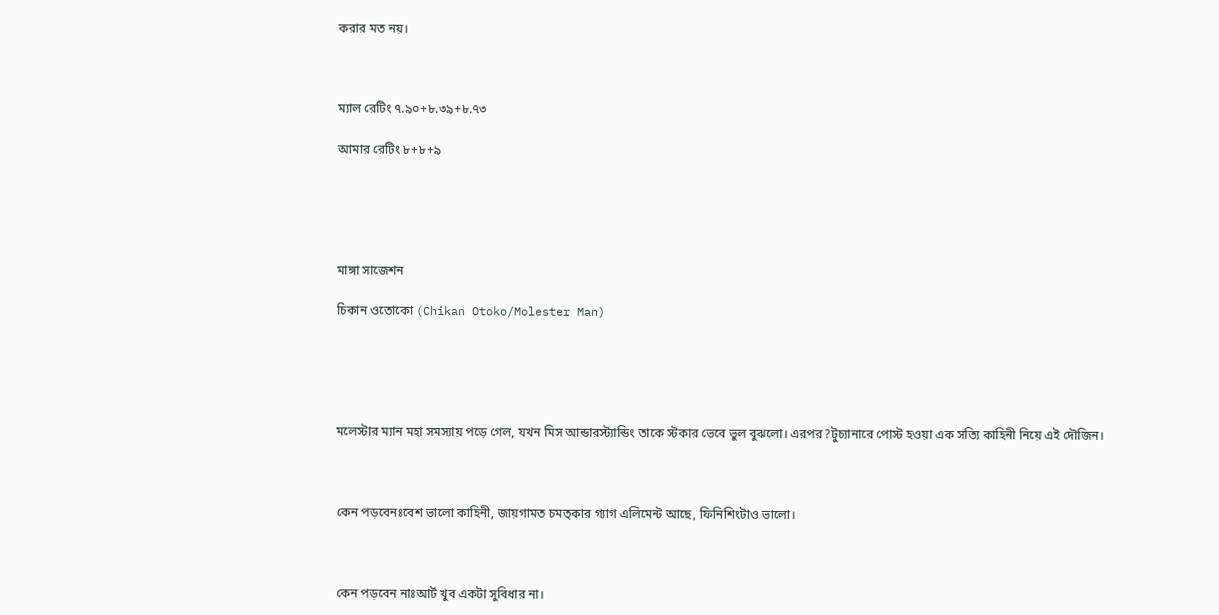করার মত নয়।



ম্যাল রেটিং ৭.৯০+৮.৩৯+৮.৭৩

আমার রেটিং ৮+৮+৯





মাঙ্গা সাজেশন

চিকান ওতোকো (Chikan Otoko/Molester Man)





মলেস্টার ম্যান মহা সমস্যায় পড়ে গেল, যখন মিস আন্ডারস্ট্যান্ডিং তাকে স্টকার ভেবে ভুল বুঝলো। এরপর?টুচ্যানারে পোস্ট হওয়া এক সত্যি কাহিনী নিয়ে এই দৌজিন।



কেন পড়বেনঃবেশ ভালো কাহিনী, জায়গামত চমত্কার গ্যাগ এলিমেন্ট আছে, ফিনিশিংটাও ভালো।



কেন পড়বেন নাঃআর্ট খুব একটা সুবিধার না।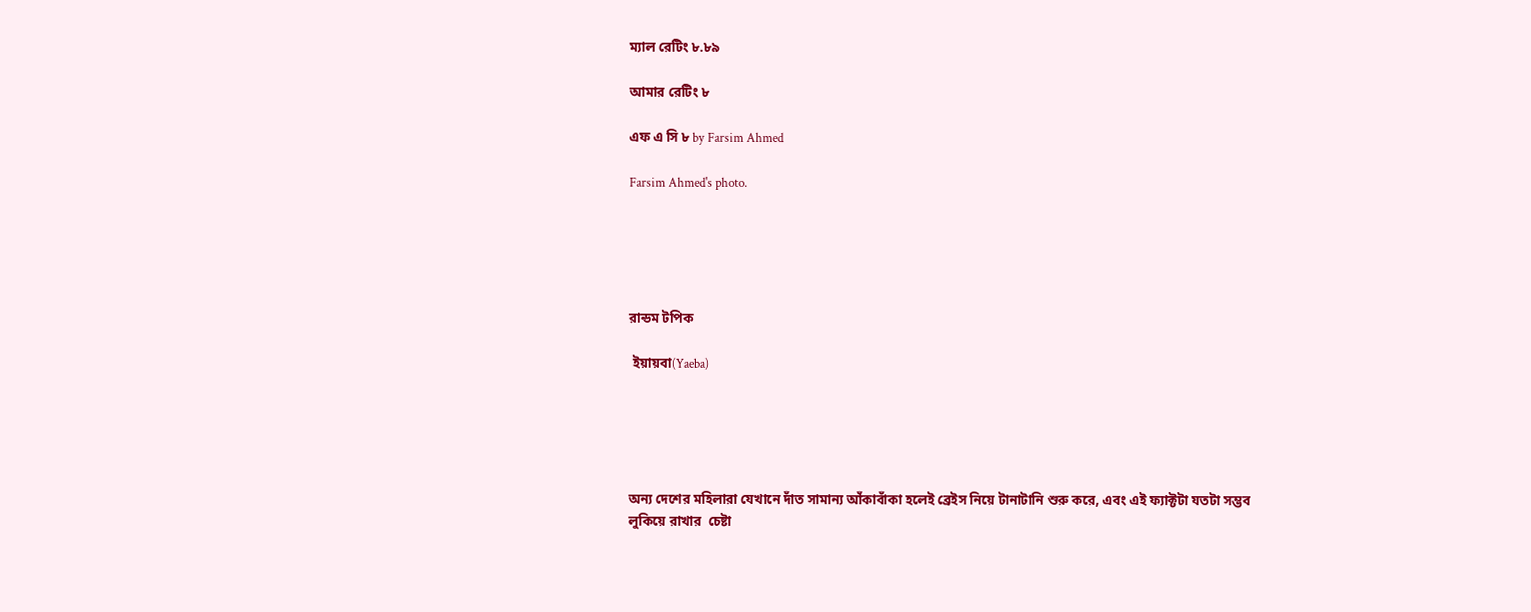ম্যাল রেটিং ৮.৮৯

আমার রেটিং ৮

এফ এ সি ৮ by Farsim Ahmed

Farsim Ahmed's photo.





রান্ডম টপিক

 ইয়ায়বা(Yaeba)





অন্য দেশের মহিলারা যেখানে দাঁত সামান্য আঁকাবাঁকা হলেই ব্রেইস নিয়ে টানাটানি শুরু করে, এবং এই ফ্যাক্টটা যতটা সম্ভব লুকিয়ে রাখার  চেষ্টা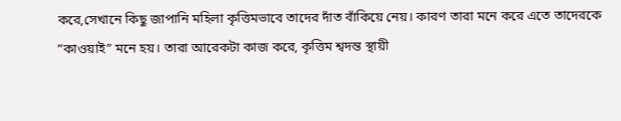করে,সেখানে কিছু জাপানি মহিলা কৃত্তিমভাবে তাদের দাঁত বাঁকিয়ে নেয়। কারণ তারা মনে করে এতে তাদেরকে ”কাওয়াই” মনে হয়। তারা আরেকটা কাজ করে, কৃত্তিম শ্বদন্ত স্থায়ী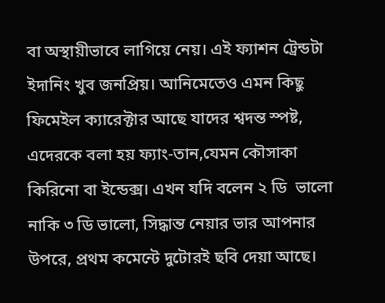বা অস্থায়ীভাবে লাগিয়ে নেয়। এই ফ্যাশন ট্রেন্ডটা ইদানিং খুব জনপ্রিয়। আনিমেতেও এমন কিছু ফিমেইল ক্যারেক্টার আছে যাদের শ্বদন্ত স্পষ্ট, এদেরকে বলা হয় ফ্যাং-তান,যেমন কৌসাকা কিরিনো বা ইন্ডেক্স। এখন যদি বলেন ২ ডি  ভালো নাকি ৩ ডি ভালো, সিদ্ধান্ত নেয়ার ভার আপনার উপরে, প্রথম কমেন্টে দুটোরই ছবি দেয়া আছে।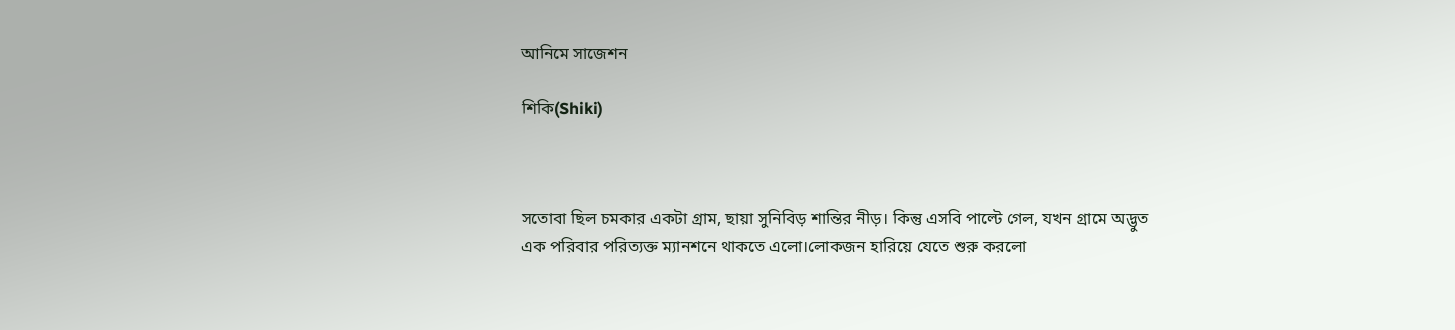আনিমে সাজেশন

শিকি(Shiki)



সতোবা ছিল চমকার একটা গ্রাম, ছায়া সুনিবিড় শান্তির নীড়। কিন্তু এসবি পাল্টে গেল, যখন গ্রামে অদ্ভুত এক পরিবার পরিত্যক্ত ম্যানশনে থাকতে এলো।লোকজন হারিয়ে যেতে শুরু করলো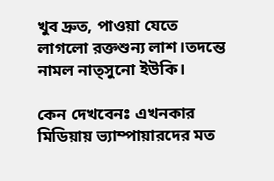খুব দ্রুত, পাওয়া যেতে লাগলো রক্তশুন্য লাশ।তদন্তে নামল নাত্সুনো ইউকি।

কেন দেখবেনঃ এখনকার মিডিয়ায় ভ্যাম্পায়ারদের মত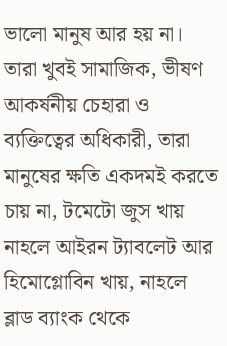ভালো মানুষ আর হয় না। তারা খুবই সামাজিক, ভীষণ আকর্ষনীয় চেহারা ও ব্যক্তিত্বের অধিকারী, তারা মানুষের ক্ষতি একদমই করতে চায় না, টমেটো জুস খায় নাহলে আইরন ট্যাবলেট আর হিমোগ্লোবিন খায়, নাহলে ব্লাড ব্যাংক থেকে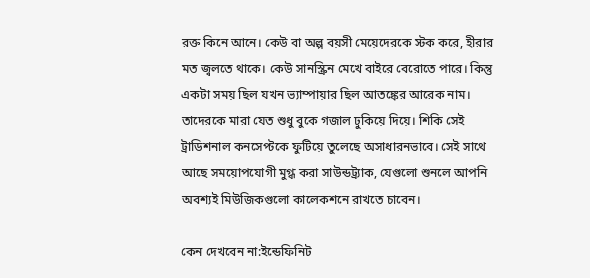রক্ত কিনে আনে। কেউ বা অল্প বয়সী মেয়েদেরকে স্টক করে, হীরার মত জ্বলতে থাকে। কেউ সানস্ক্রিন মেখে বাইরে বেরোতে পারে। কিন্তু একটা সময় ছিল যখন ভ্যাম্পায়ার ছিল আতঙ্কের আরেক নাম। তাদেরকে মারা যেত শুধু বুকে গজাল ঢুকিয়ে দিয়ে। শিকি সেই ট্রাডিশনাল কনসেপ্টকে ফুটিয়ে তুলেছে অসাধারনভাবে। সেই সাথে আছে সময়োপযোগী মুগ্ধ করা সাউন্ডট্র্যাক, যেগুলো শুনলে আপনি অবশ্যই মিউজিকগুলো কালেকশনে রাখতে চাবেন।

কেন দেখবেন না:ইন্ডেফিনিট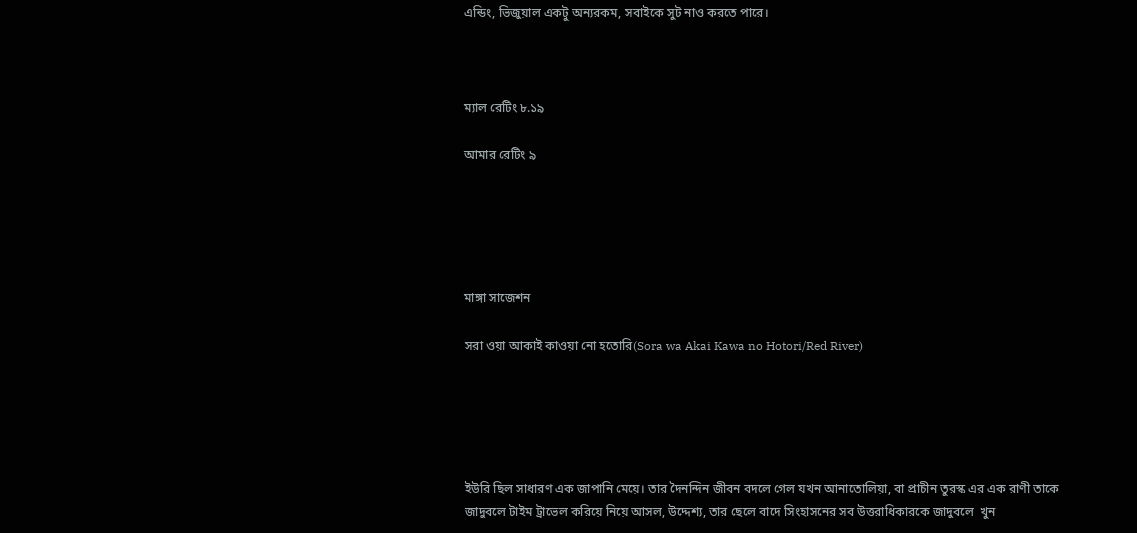এন্ডিং, ভিজুয়াল একটু অন্যরকম, সবাইকে সুট নাও করতে পারে।



ম্যাল রেটিং ৮.১৯

আমার রেটিং ৯





মাঙ্গা সাজেশন

সরা ওয়া আকাই কাওয়া নো হতোরি(Sora wa Akai Kawa no Hotori/Red River)





ইউরি ছিল সাধারণ এক জাপানি মেয়ে। তার দৈনন্দিন জীবন বদলে গেল যখন আনাতোলিয়া, বা প্রাচীন তুরস্ক এর এক রাণী তাকে জাদুবলে টাইম ট্রাভেল করিয়ে নিয়ে আসল, উদ্দেশ্য, তার ছেলে বাদে সিংহাসনের সব উত্তরাধিকারকে জাদুবলে  খুন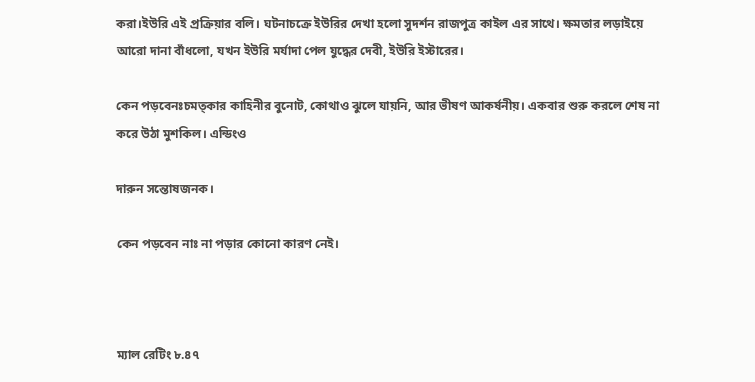করা।ইউরি এই প্রক্রিয়ার বলি। ঘটনাচক্রে ইউরির দেখা হলো সুদর্শন রাজপুত্র কাইল এর সাথে। ক্ষমতার লড়াইয়ে আরো দানা বাঁধলো, যখন ইউরি মর্যাদা পেল যুদ্ধের দেবী, ইউরি ইস্টারের।

কেন পড়বেনঃচমত্কার কাহিনীর বুনোট, কোথাও ঝুলে যায়নি, আর ভীষণ আকর্ষনীয়। একবার শুরু করলে শেষ না করে উঠা মুশকিল। এন্ডিংও

দারুন সন্তোষজনক।

কেন পড়বেন নাঃ না পড়ার কোনো কারণ নেই।



ম্যাল রেটিং ৮.৪৭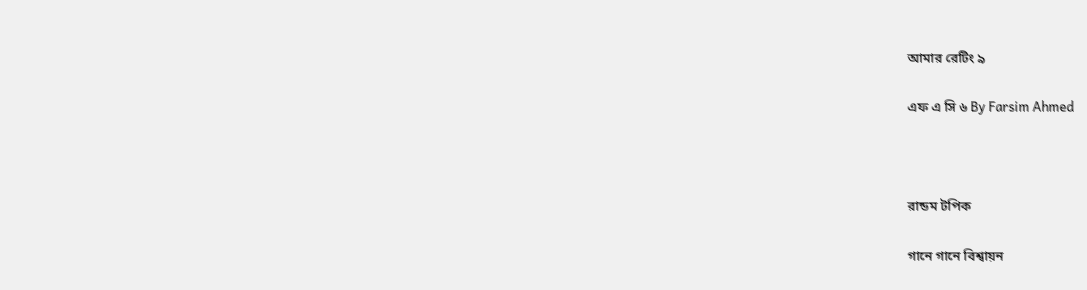আমার রেটিং ৯

এফ এ সি ৬ By Farsim Ahmed



রান্ডম টপিক

গানে গানে বিশ্বায়ন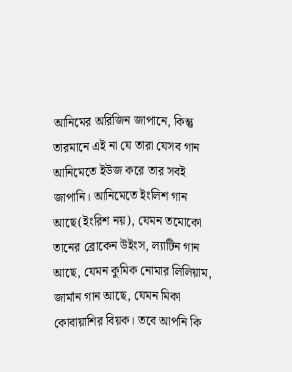আনিমের অরিজিন জাপানে, কিন্তু তারমানে এই না যে তারা যেসব গান আনিমেতে ইউজ করে তার সবই জাপানি। আনিমেতে ইংলিশ গান আছে(ইংরিশ নয়), যেমন তমোকো তানের ব্রোকেন উইংস, ল্যাটিন গান আছে, যেমন কুমিক নোমার লিলিয়াম, জার্মান গান আছে, যেমন মিকা কোবায়াশির বিয়ক। তবে আপনি কি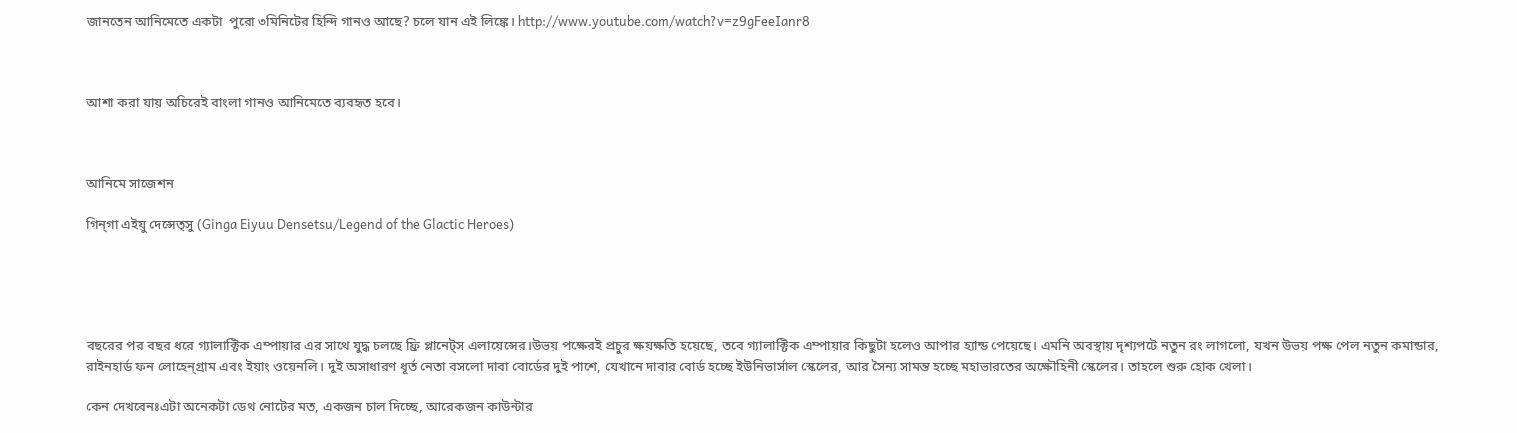জানতেন আনিমেতে একটা  পুরো ৩মিনিটের হিন্দি গানও আছে? চলে যান এই লিঙ্কে। http://www.youtube.com/watch?v=z9gFeeIanr8



আশা করা যায় অচিরেই বাংলা গানও আনিমেতে ব্যবহৃত হবে।



আনিমে সাজেশন

গিন্গা এইয়ু দেন্সেত্সু (Ginga Eiyuu Densetsu/Legend of the Glactic Heroes)





বছরের পর বছর ধরে গ্যালাক্টিক এম্পায়ার এর সাথে যুদ্ধ চলছে ফ্রি প্লানেট্স এলায়েন্সের।উভয় পক্ষেরই প্রচুর ক্ষয়ক্ষতি হয়েছে, তবে গ্যালাক্টিক এম্পায়ার কিছুটা হলেও আপার হ্যান্ড পেয়েছে। এমনি অবস্থায় দৃশ্যপটে নতুন রং লাগলো, যখন উভয় পক্ষ পেল নতুন কমান্ডার, রাইনহার্ড ফন লোহেন্গ্রাম এবং ইয়াং ওয়েনলি। দুই অসাধারণ ধূর্ত নেতা বসলো দাবা বোর্ডের দুই পাশে, যেখানে দাবার বোর্ড হচ্ছে ইউনিভার্সাল স্কেলের, আর সৈন্য সামন্ত হচ্ছে মহাভারতের অক্ষৌহিনী স্কেলের। তাহলে শুরু হোক খেলা।

কেন দেখবেনঃএটা অনেকটা ডেথ নোটের মত, একজন চাল দিচ্ছে, আরেকজন কাউন্টার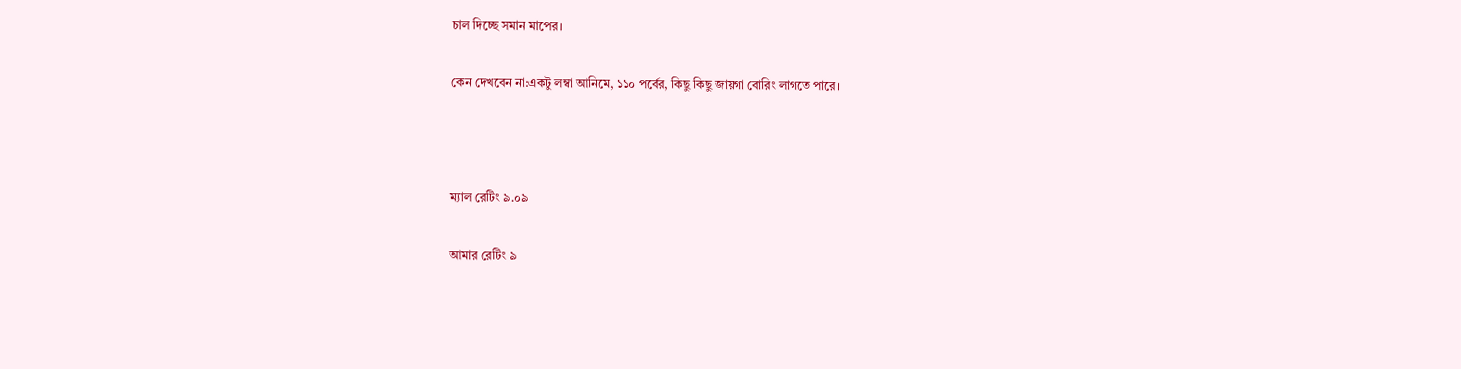চাল দিচ্ছে সমান মাপের।

কেন দেখবেন না:একটু লম্বা আনিমে, ১১০ পর্বের, কিছু কিছু জায়গা বোরিং লাগতে পারে।



ম্যাল রেটিং ৯.০৯

আমার রেটিং ৯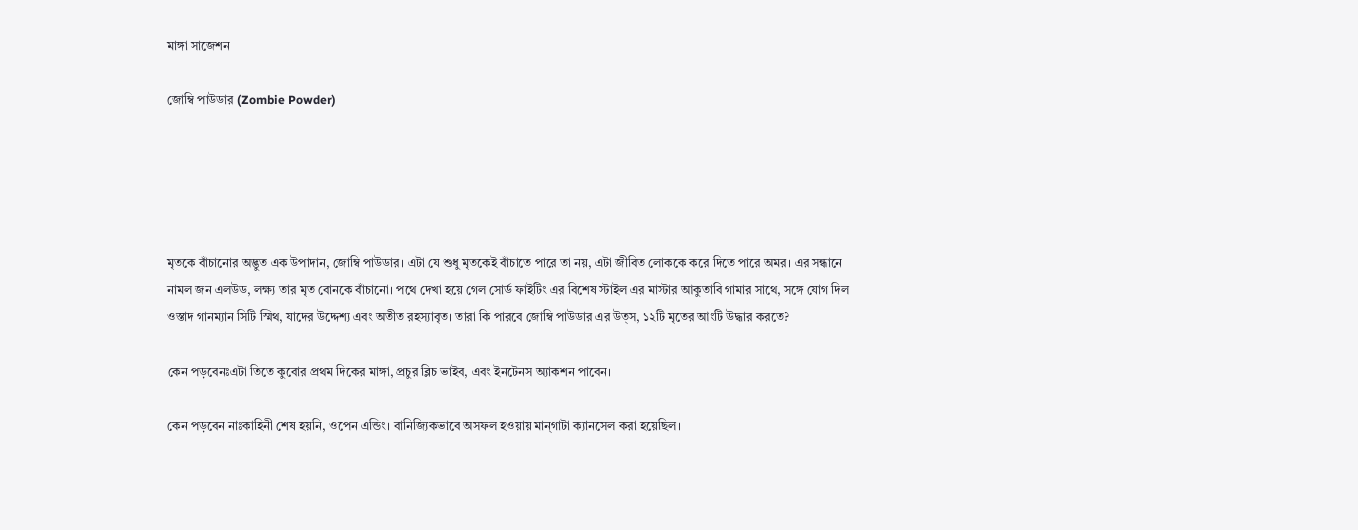মাঙ্গা সাজেশন

জোম্বি পাউডার (Zombie Powder)





মৃতকে বাঁচানোর অদ্ভুত এক উপাদান, জোম্বি পাউডার। এটা যে শুধু মৃতকেই বাঁচাতে পারে তা নয়, এটা জীবিত লোককে করে দিতে পারে অমর। এর সন্ধানে নামল জন এলউড, লক্ষ্য তার মৃত বোনকে বাঁচানো। পথে দেখা হয়ে গেল সোর্ড ফাইটিং এর বিশেষ স্টাইল এর মাস্টার আকুতাবি গামার সাথে, সঙ্গে যোগ দিল ওস্তাদ গানম্যান সিটি স্মিথ, যাদের উদ্দেশ্য এবং অতীত রহস্যাবৃত। তারা কি পারবে জোম্বি পাউডার এর উত্স, ১২টি মৃতের আংটি উদ্ধার করতে?

কেন পড়বেনঃএটা তিতে কুবোর প্রথম দিকের মাঙ্গা, প্রচুর ব্লিচ ভাইব, এবং ইনটেনস অ্যাকশন পাবেন।

কেন পড়বেন নাঃকাহিনী শেষ হয়নি, ওপেন এন্ডিং। বানিজ্যিকভাবে অসফল হওয়ায় মান্গাটা ক্যানসেল করা হয়েছিল।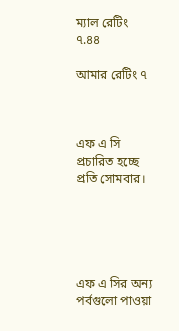ম্যাল রেটিং ৭.৪৪

আমার রেটিং ৭



এফ এ সি প্রচারিত হচ্ছে প্রতি সোমবার।





এফ এ সির অন্য পর্বগুলো পাওয়া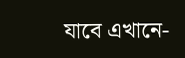যাবে এখানে-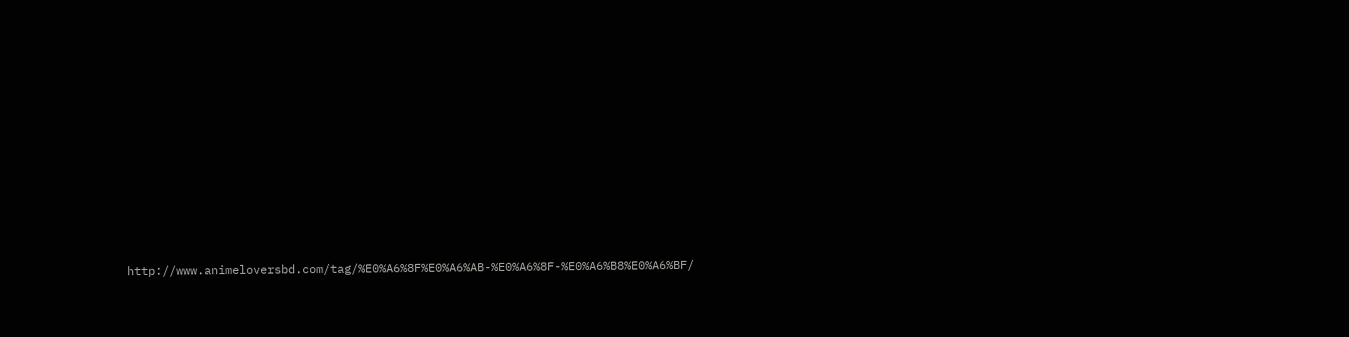http://www.animeloversbd.com/tag/%E0%A6%8F%E0%A6%AB-%E0%A6%8F-%E0%A6%B8%E0%A6%BF/